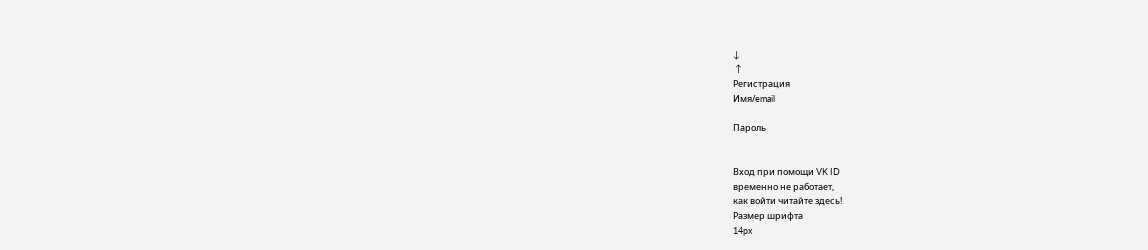↓
 ↑
Регистрация
Имя/email

Пароль


Вход при помощи VK ID
временно не работает,
как войти читайте здесь!
Размер шрифта
14px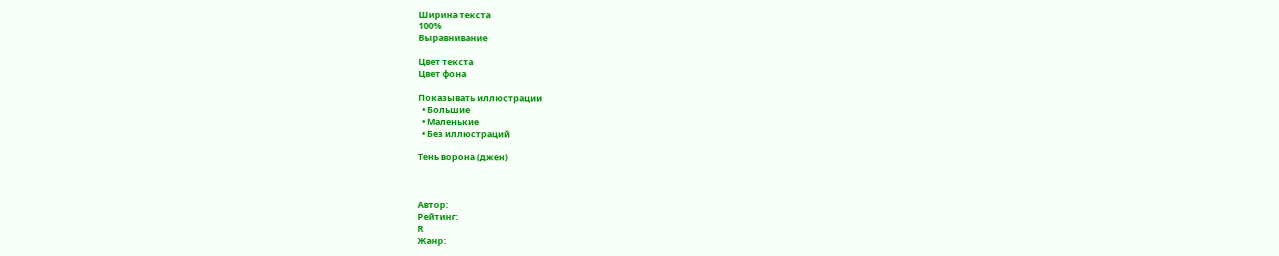Ширина текста
100%
Выравнивание

Цвет текста
Цвет фона

Показывать иллюстрации
  • Большие
  • Маленькие
  • Без иллюстраций

Тень ворона (джен)



Автор:
Рейтинг:
R
Жанр: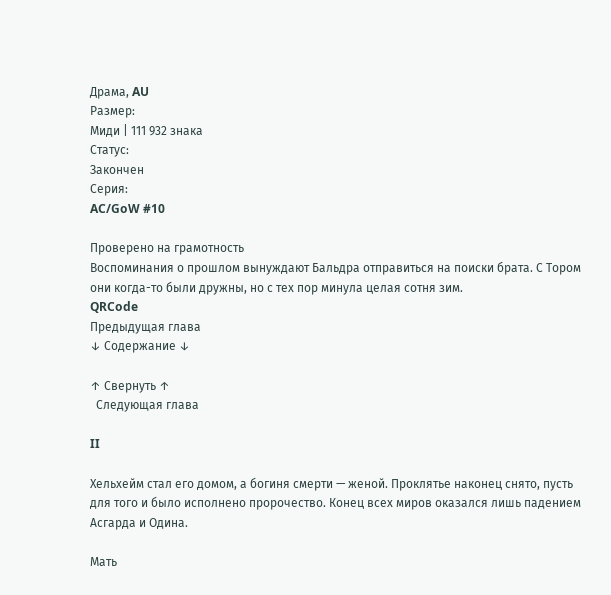Драма, AU
Размер:
Миди | 111 932 знака
Статус:
Закончен
Серия:
AC/GoW #10

Проверено на грамотность
Воспоминания о прошлом вынуждают Бальдра отправиться на поиски брата. С Тором они когда-то были дружны, но с тех пор минула целая сотня зим.
QRCode
Предыдущая глава
↓ Содержание ↓

↑ Свернуть ↑
  Следующая глава

II

Хельхейм стал его домом, а богиня смерти — женой. Проклятье наконец снято, пусть для того и было исполнено пророчество. Конец всех миров оказался лишь падением Асгарда и Одина.

Мать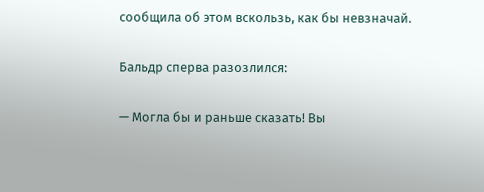сообщила об этом вскользь, как бы невзначай.

Бальдр сперва разозлился:

— Могла бы и раньше сказать! Вы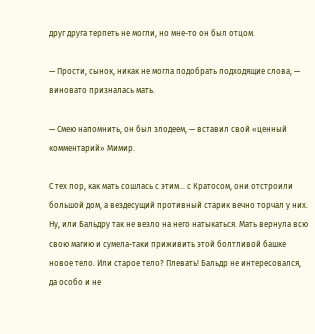друг друга терпеть не могли, но мне-то он был отцом.

— Прости, сынок, никак не могла подобрать подходящие слова, — виновато призналась мать.

— Смею напомнить, он был злодеем, — вставил свой «ценный комментарий» Мимир.

С тех пор, как мать сошлась с этим… с Кратосом, они отстроили большой дом, а вездесущий противный старик вечно торчал у них. Ну, или Бальдру так не везло на него натыкаться. Мать вернула всю свою магию и сумела-таки приживить этой болтливой башке новое тело. Или старое тело? Плевать! Бальдр не интересовался, да особо и не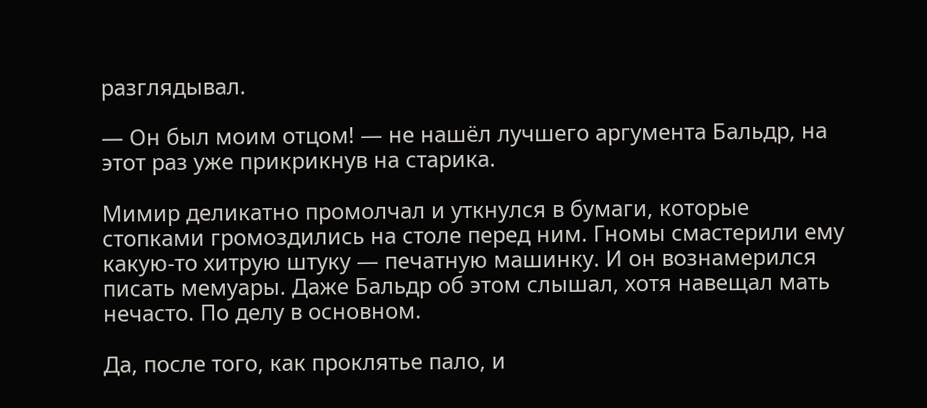разглядывал.

— Он был моим отцом! — не нашёл лучшего аргумента Бальдр, на этот раз уже прикрикнув на старика.

Мимир деликатно промолчал и уткнулся в бумаги, которые стопками громоздились на столе перед ним. Гномы смастерили ему какую-то хитрую штуку — печатную машинку. И он вознамерился писать мемуары. Даже Бальдр об этом слышал, хотя навещал мать нечасто. По делу в основном.

Да, после того, как проклятье пало, и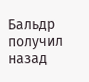Бальдр получил назад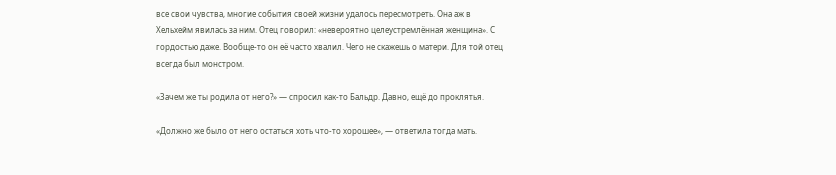все свои чувства, многие события своей жизни удалось пересмотреть. Она аж в Хельхейм явилась за ним. Отец говорил: «невероятно целеустремлённая женщина». С гордостью даже. Вообще-то он её часто хвалил. Чего не скажешь о матери. Для той отец всегда был монстром.

«Зачем же ты родила от него?» — спросил как-то Бальдр. Давно, ещё до проклятья.

«Должно же было от него остаться хоть что-то хорошее», — ответила тогда мать.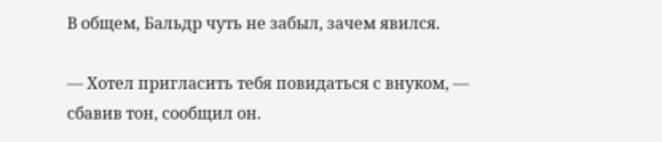В общем, Бальдр чуть не забыл, зачем явился.

— Хотел пригласить тебя повидаться с внуком, — сбавив тон, сообщил он.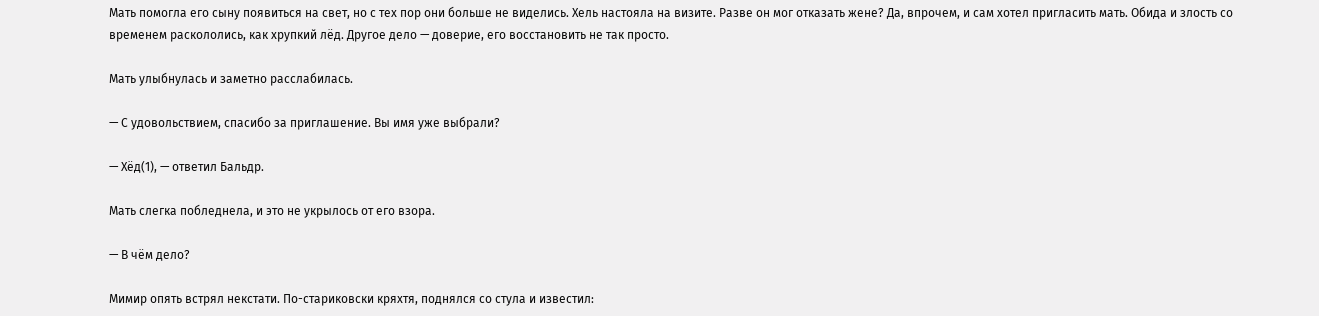Мать помогла его сыну появиться на свет, но с тех пор они больше не виделись. Хель настояла на визите. Разве он мог отказать жене? Да, впрочем, и сам хотел пригласить мать. Обида и злость со временем раскололись, как хрупкий лёд. Другое дело — доверие, его восстановить не так просто.

Мать улыбнулась и заметно расслабилась.

— С удовольствием, спасибо за приглашение. Вы имя уже выбрали?

— Хёд(1), — ответил Бальдр.

Мать слегка побледнела, и это не укрылось от его взора.

— В чём дело?

Мимир опять встрял некстати. По-стариковски кряхтя, поднялся со стула и известил: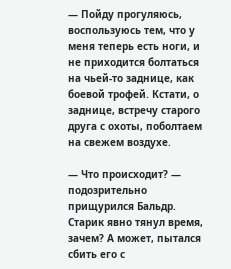— Пойду прогуляюсь, воспользуюсь тем, что у меня теперь есть ноги, и не приходится болтаться на чьей-то заднице, как боевой трофей. Кстати, о заднице, встречу старого друга с охоты, поболтаем на свежем воздухе.

— Что происходит? — подозрительно прищурился Бальдр. Старик явно тянул время, зачем? А может, пытался сбить его с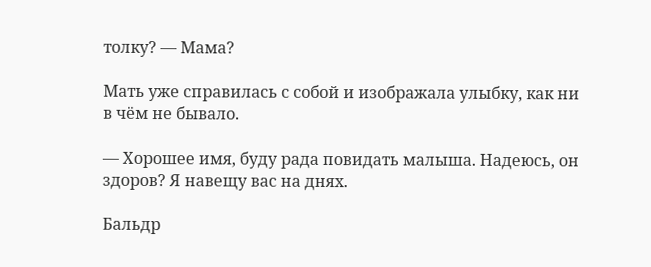толку? — Мама?

Мать уже справилась с собой и изображала улыбку, как ни в чём не бывало.

— Хорошее имя, буду рада повидать малыша. Надеюсь, он здоров? Я навещу вас на днях.

Бальдр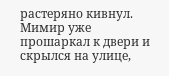растеряно кивнул. Мимир уже прошаркал к двери и скрылся на улице,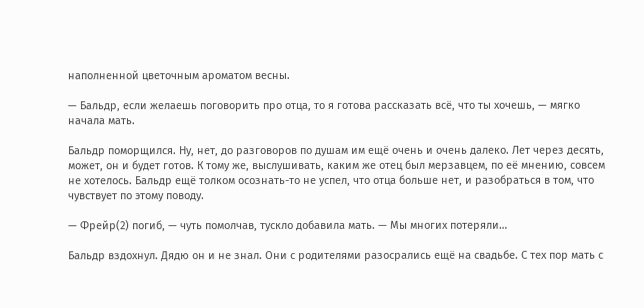наполненной цветочным ароматом весны.

— Бальдр, если желаешь поговорить про отца, то я готова рассказать всё, что ты хочешь, — мягко начала мать.

Бальдр поморщился. Ну, нет, до разговоров по душам им ещё очень и очень далеко. Лет через десять, может, он и будет готов. К тому же, выслушивать, каким же отец был мерзавцем, по её мнению, совсем не хотелось. Бальдр ещё толком осознать-то не успел, что отца больше нет, и разобраться в том, что чувствует по этому поводу.

— Фрейр(2) погиб, — чуть помолчав, тускло добавила мать. — Мы многих потеряли…

Бальдр вздохнул. Дядю он и не знал. Они с родителями разосрались ещё на свадьбе. С тех пор мать с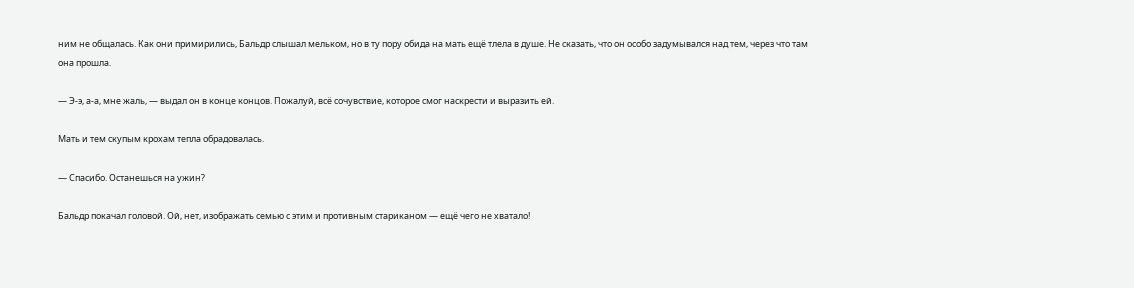ним не общалась. Как они примирились, Бальдр слышал мельком, но в ту пору обида на мать ещё тлела в душе. Не сказать, что он особо задумывался над тем, через что там она прошла.

— Э-э, а-а, мне жаль, — выдал он в конце концов. Пожалуй, всё сочувствие, которое смог наскрести и выразить ей.

Мать и тем скупым крохам тепла обрадовалась.

— Спасибо. Останешься на ужин?

Бальдр покачал головой. Ой, нет, изображать семью с этим и противным стариканом — ещё чего не хватало!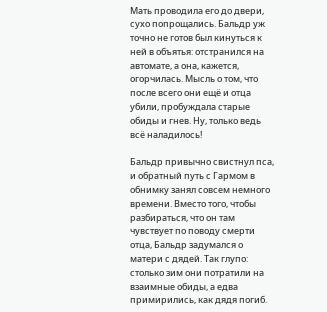Мать проводила его до двери, сухо попрощались. Бальдр уж точно не готов был кинуться к ней в объятья: отстранился на автомате, а она, кажется, огорчилась. Мысль о том, что после всего они ещё и отца убили, пробуждала старые обиды и гнев. Ну, только ведь всё наладилось!

Бальдр привычно свистнул пса, и обратный путь с Гармом в обнимку занял совсем немного времени. Вместо того, чтобы разбираться, что он там чувствует по поводу смерти отца, Бальдр задумался о матери с дядей. Так глупо: столько зим они потратили на взаимные обиды, а едва примирились, как дядя погиб.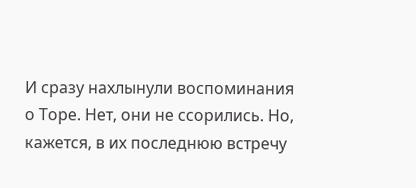И сразу нахлынули воспоминания о Торе. Нет, они не ссорились. Но, кажется, в их последнюю встречу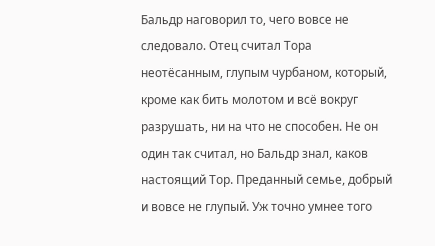Бальдр наговорил то, чего вовсе не следовало. Отец считал Тора неотёсанным, глупым чурбаном, который, кроме как бить молотом и всё вокруг разрушать, ни на что не способен. Не он один так считал, но Бальдр знал, каков настоящий Тор. Преданный семье, добрый и вовсе не глупый. Уж точно умнее того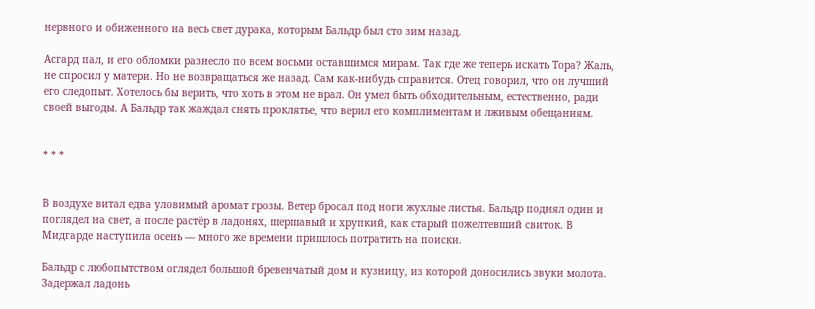нервного и обиженного на весь свет дурака, которым Бальдр был сто зим назад.

Асгард пал, и его обломки разнесло по всем восьми оставшимся мирам. Так где же теперь искать Тора? Жаль, не спросил у матери. Но не возвращаться же назад. Сам как-нибудь справится. Отец говорил, что он лучший его следопыт. Хотелось бы верить, что хоть в этом не врал. Он умел быть обходительным, естественно, ради своей выгоды. А Бальдр так жаждал снять проклятье, что верил его комплиментам и лживым обещаниям.


* * *


В воздухе витал едва уловимый аромат грозы. Ветер бросал под ноги жухлые листья. Бальдр поднял один и поглядел на свет, а после растёр в ладонях, шершавый и хрупкий, как старый пожелтевший свиток. В Мидгарде наступила осень — много же времени пришлось потратить на поиски.

Бальдр с любопытством оглядел большой бревенчатый дом и кузницу, из которой доносились звуки молота. Задержал ладонь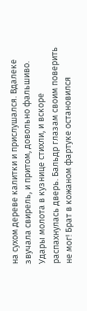на сухом дереве калитки и прислушался. Вдалеке звучала свирель, и притом, довольно фальшиво. Удары молота в кузнице стихли, и вскоре распахнулась дверь. Бальдр глазам своим поверить не мог! Брат в кожаном фартуке остановился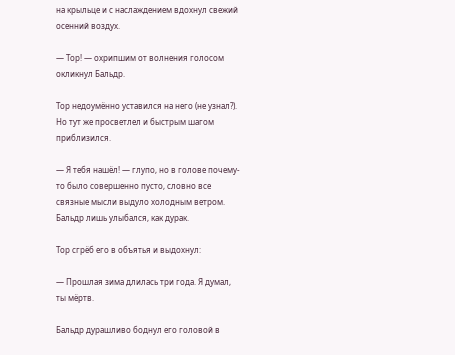на крыльце и с наслаждением вдохнул свежий осенний воздух.

— Тор! — охрипшим от волнения голосом окликнул Бальдр.

Тор недоумённо уставился на него (не узнал?). Но тут же просветлел и быстрым шагом приблизился.

— Я тебя нашёл! — глупо, но в голове почему-то было совершенно пусто, словно все связные мысли выдуло холодным ветром. Бальдр лишь улыбался, как дурак.

Тор сгрёб его в объятья и выдохнул:

— Прошлая зима длилась три года. Я думал, ты мёртв.

Бальдр дурашливо боднул его головой в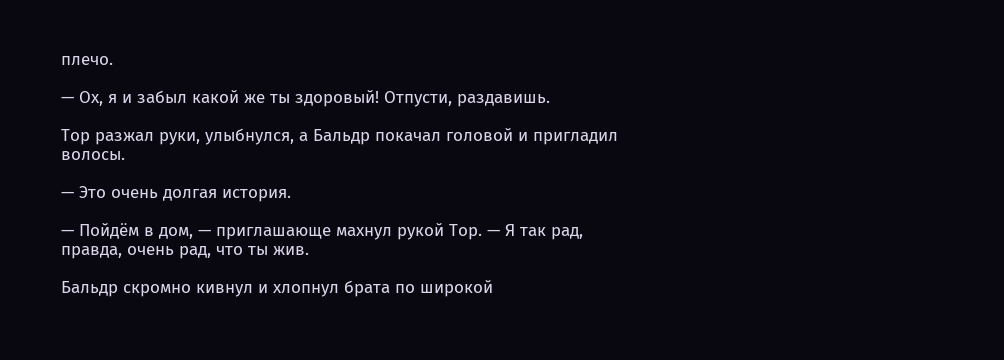плечо.

— Ох, я и забыл какой же ты здоровый! Отпусти, раздавишь.

Тор разжал руки, улыбнулся, а Бальдр покачал головой и пригладил волосы.

— Это очень долгая история.

— Пойдём в дом, — приглашающе махнул рукой Тор. — Я так рад, правда, очень рад, что ты жив.

Бальдр скромно кивнул и хлопнул брата по широкой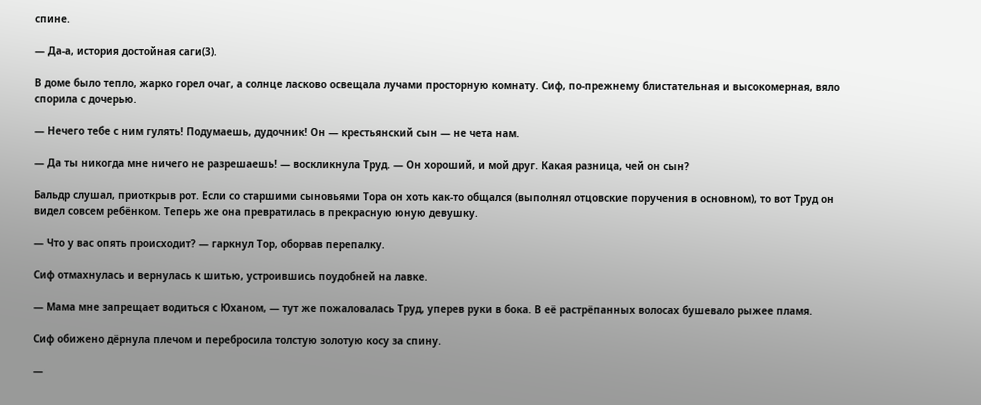спине.

— Да-а, история достойная саги(3).

В доме было тепло, жарко горел очаг, а солнце ласково освещала лучами просторную комнату. Сиф, по-прежнему блистательная и высокомерная, вяло спорила с дочерью.

— Нечего тебе с ним гулять! Подумаешь, дудочник! Он — крестьянский сын — не чета нам.

— Да ты никогда мне ничего не разрешаешь! — воскликнула Труд. — Он хороший, и мой друг. Какая разница, чей он сын?

Бальдр слушал, приоткрыв рот. Если со старшими сыновьями Тора он хоть как-то общался (выполнял отцовские поручения в основном), то вот Труд он видел совсем ребёнком. Теперь же она превратилась в прекрасную юную девушку.

— Что у вас опять происходит? — гаркнул Тор, оборвав перепалку.

Сиф отмахнулась и вернулась к шитью, устроившись поудобней на лавке.

— Мама мне запрещает водиться с Юханом, — тут же пожаловалась Труд, уперев руки в бока. В её растрёпанных волосах бушевало рыжее пламя.

Сиф обижено дёрнула плечом и перебросила толстую золотую косу за спину.

—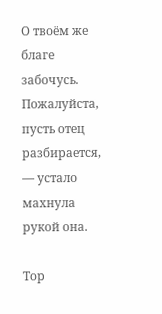О твоём же благе забочусь. Пожалуйста, пусть отец разбирается, — устало махнула рукой она.

Тор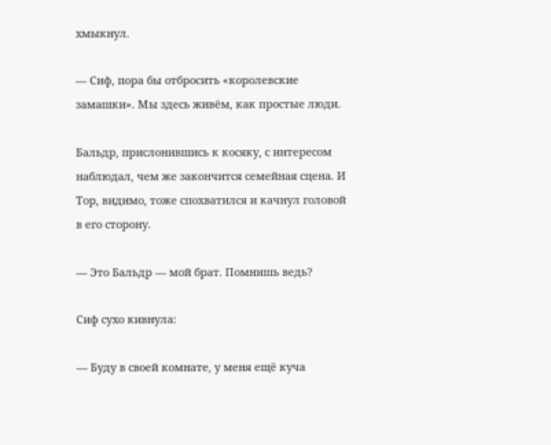хмыкнул.

— Сиф, пора бы отбросить «королевские замашки». Мы здесь живём, как простые люди.

Бальдр, прислонившись к косяку, с интересом наблюдал, чем же закончится семейная сцена. И Тор, видимо, тоже спохватился и качнул головой в его сторону.

— Это Бальдр — мой брат. Помнишь ведь?

Сиф сухо кивнула:

— Буду в своей комнате, у меня ещё куча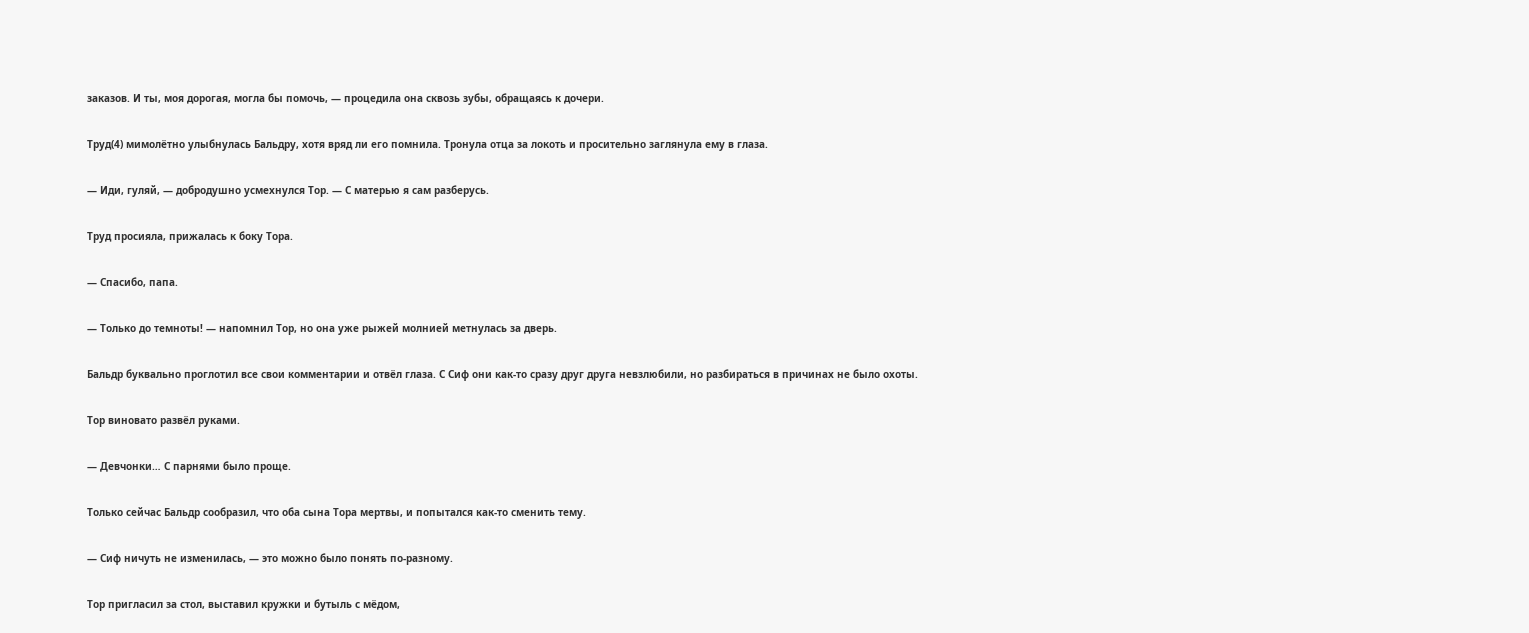заказов. И ты, моя дорогая, могла бы помочь, — процедила она сквозь зубы, обращаясь к дочери.

Труд(4) мимолётно улыбнулась Бальдру, хотя вряд ли его помнила. Тронула отца за локоть и просительно заглянула ему в глаза.

— Иди, гуляй, — добродушно усмехнулся Тор. — С матерью я сам разберусь.

Труд просияла, прижалась к боку Тора.

— Спасибо, папа.

— Только до темноты! — напомнил Тор, но она уже рыжей молнией метнулась за дверь.

Бальдр буквально проглотил все свои комментарии и отвёл глаза. С Сиф они как-то сразу друг друга невзлюбили, но разбираться в причинах не было охоты.

Тор виновато развёл руками.

— Девчонки… С парнями было проще.

Только сейчас Бальдр сообразил, что оба сына Тора мертвы, и попытался как-то сменить тему.

— Сиф ничуть не изменилась, — это можно было понять по-разному.

Тор пригласил за стол, выставил кружки и бутыль с мёдом,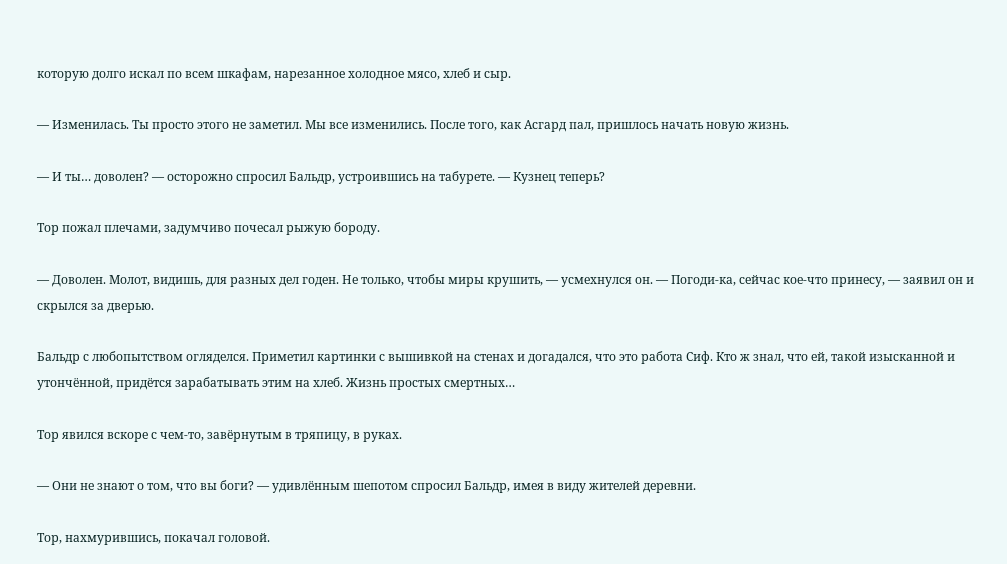которую долго искал по всем шкафам, нарезанное холодное мясо, хлеб и сыр.

— Изменилась. Ты просто этого не заметил. Мы все изменились. После того, как Асгард пал, пришлось начать новую жизнь.

— И ты… доволен? — осторожно спросил Бальдр, устроившись на табурете. — Кузнец теперь?

Тор пожал плечами, задумчиво почесал рыжую бороду.

— Доволен. Молот, видишь, для разных дел годен. Не только, чтобы миры крушить, — усмехнулся он. — Погоди-ка, сейчас кое-что принесу, — заявил он и скрылся за дверью.

Бальдр с любопытством огляделся. Приметил картинки с вышивкой на стенах и догадался, что это работа Сиф. Кто ж знал, что ей, такой изысканной и утончённой, придётся зарабатывать этим на хлеб. Жизнь простых смертных…

Тор явился вскоре с чем-то, завёрнутым в тряпицу, в руках.

— Они не знают о том, что вы боги? — удивлённым шепотом спросил Бальдр, имея в виду жителей деревни.

Тор, нахмурившись, покачал головой.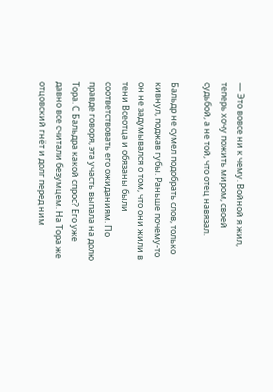— Это вовсе ни к чему. Войной я жил, теперь хочу пожить миром, своей судьбой, а не той, что отец навязал.

Бальдр не сумел подобрать слов, только кивнул, поджав губы. Раньше почему-то он не задумывался о том, что они жили в тени Всеотца и обязаны были соответствовать его ожиданиям. По правде говоря, эта участь выпала на долю Тора. С Бальдра какой спрос? Его уже давно все считали безумцем. На Тора же отцовский гнёт и долг перед ним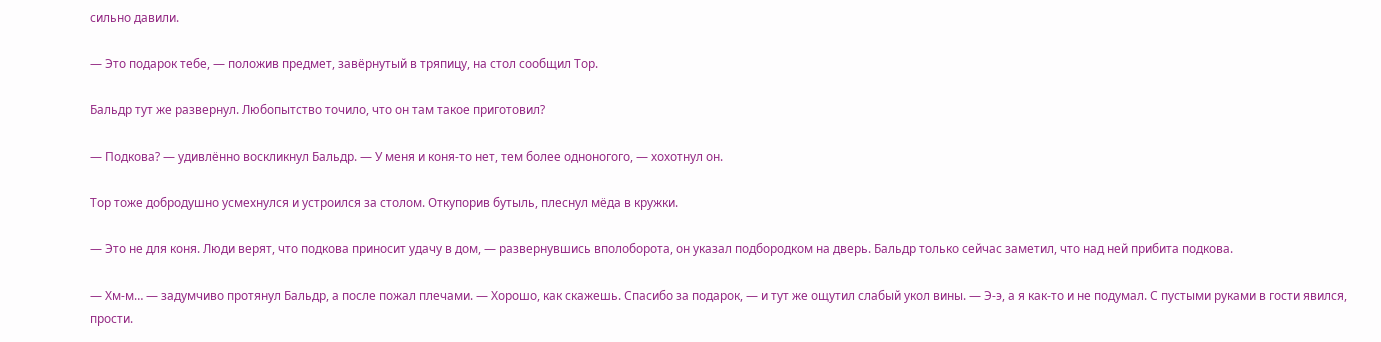сильно давили.

— Это подарок тебе, — положив предмет, завёрнутый в тряпицу, на стол сообщил Тор.

Бальдр тут же развернул. Любопытство точило, что он там такое приготовил?

— Подкова? — удивлённо воскликнул Бальдр. — У меня и коня-то нет, тем более одноногого, — хохотнул он.

Тор тоже добродушно усмехнулся и устроился за столом. Откупорив бутыль, плеснул мёда в кружки.

— Это не для коня. Люди верят, что подкова приносит удачу в дом, — развернувшись вполоборота, он указал подбородком на дверь. Бальдр только сейчас заметил, что над ней прибита подкова.

— Хм-м… — задумчиво протянул Бальдр, а после пожал плечами. — Хорошо, как скажешь. Спасибо за подарок, — и тут же ощутил слабый укол вины. — Э-э, а я как-то и не подумал. С пустыми руками в гости явился, прости.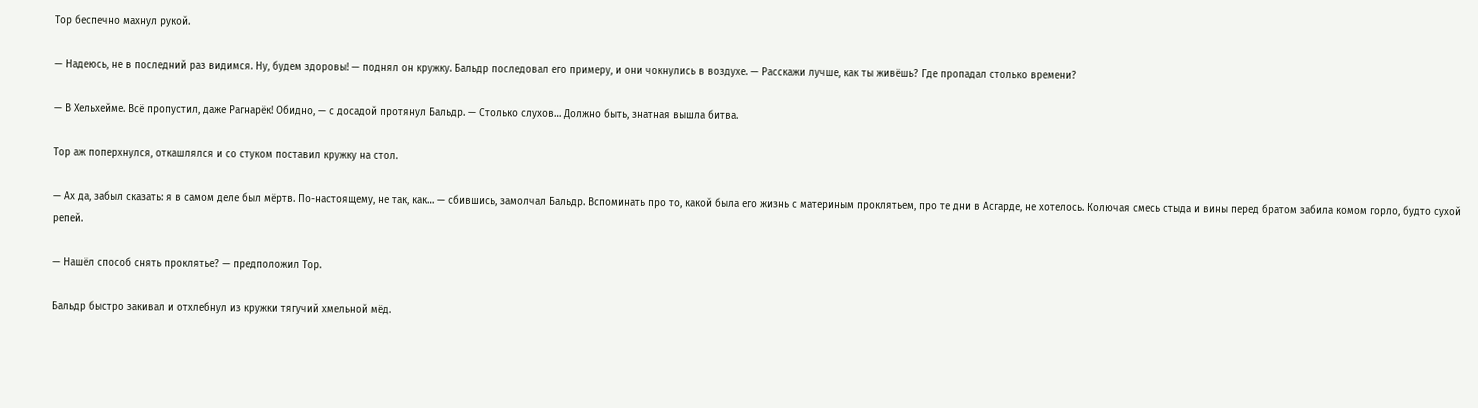Тор беспечно махнул рукой.

— Надеюсь, не в последний раз видимся. Ну, будем здоровы! — поднял он кружку. Бальдр последовал его примеру, и они чокнулись в воздухе. — Расскажи лучше, как ты живёшь? Где пропадал столько времени?

— В Хельхейме. Всё пропустил, даже Рагнарёк! Обидно, — с досадой протянул Бальдр. — Столько слухов… Должно быть, знатная вышла битва.

Тор аж поперхнулся, откашлялся и со стуком поставил кружку на стол.

— Ах да, забыл сказать: я в самом деле был мёртв. По-настоящему, не так, как… — сбившись, замолчал Бальдр. Вспоминать про то, какой была его жизнь с материным проклятьем, про те дни в Асгарде, не хотелось. Колючая смесь стыда и вины перед братом забила комом горло, будто сухой репей.

— Нашёл способ снять проклятье? — предположил Тор.

Бальдр быстро закивал и отхлебнул из кружки тягучий хмельной мёд.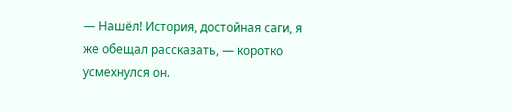— Нашёл! История, достойная саги, я же обещал рассказать, — коротко усмехнулся он.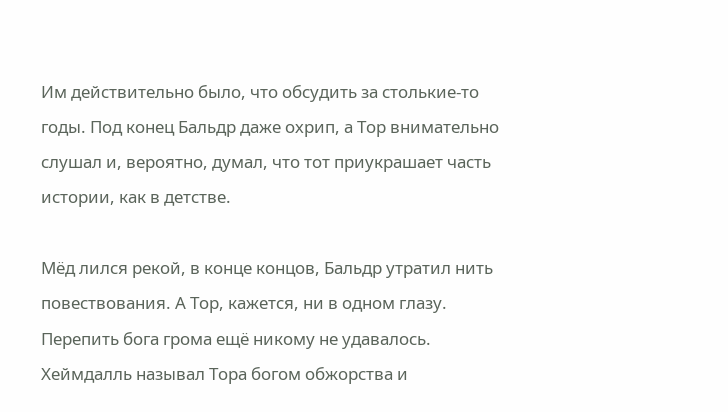Им действительно было, что обсудить за столькие-то годы. Под конец Бальдр даже охрип, а Тор внимательно слушал и, вероятно, думал, что тот приукрашает часть истории, как в детстве.

Мёд лился рекой, в конце концов, Бальдр утратил нить повествования. А Тор, кажется, ни в одном глазу. Перепить бога грома ещё никому не удавалось. Хеймдалль называл Тора богом обжорства и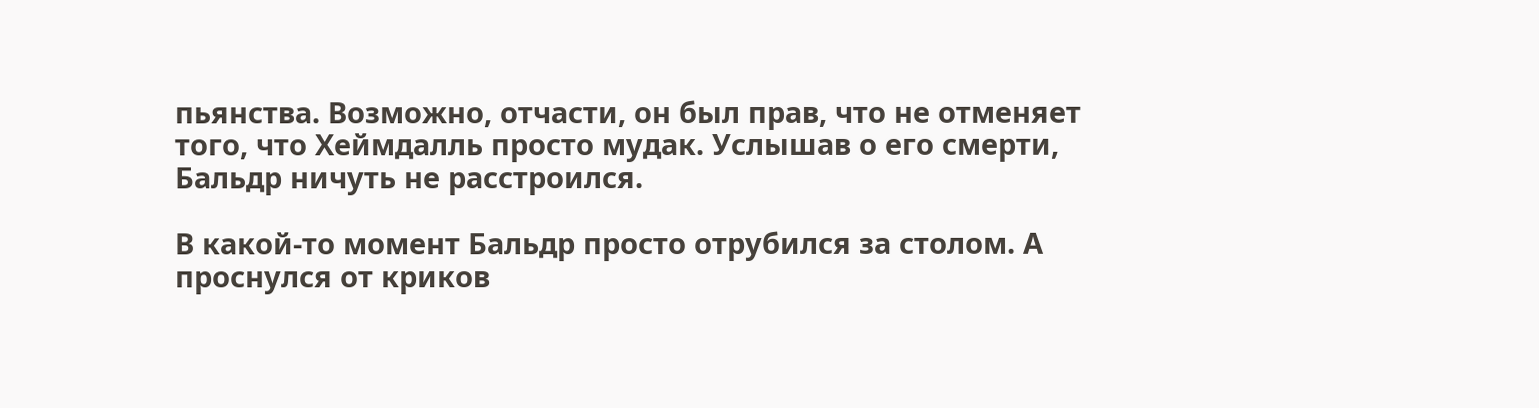пьянства. Возможно, отчасти, он был прав, что не отменяет того, что Хеймдалль просто мудак. Услышав о его смерти, Бальдр ничуть не расстроился.

В какой-то момент Бальдр просто отрубился за столом. А проснулся от криков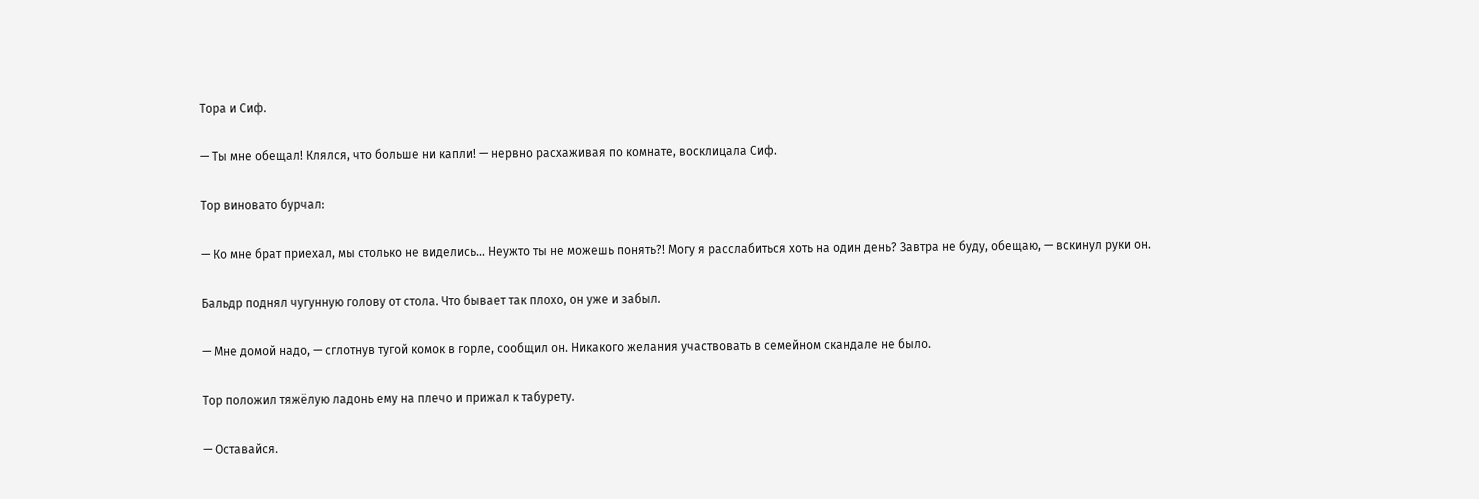Тора и Сиф.

— Ты мне обещал! Клялся, что больше ни капли! — нервно расхаживая по комнате, восклицала Сиф.

Тор виновато бурчал:

— Ко мне брат приехал, мы столько не виделись… Неужто ты не можешь понять?! Могу я расслабиться хоть на один день? Завтра не буду, обещаю, — вскинул руки он.

Бальдр поднял чугунную голову от стола. Что бывает так плохо, он уже и забыл.

— Мне домой надо, — сглотнув тугой комок в горле, сообщил он. Никакого желания участвовать в семейном скандале не было.

Тор положил тяжёлую ладонь ему на плечо и прижал к табурету.

— Оставайся.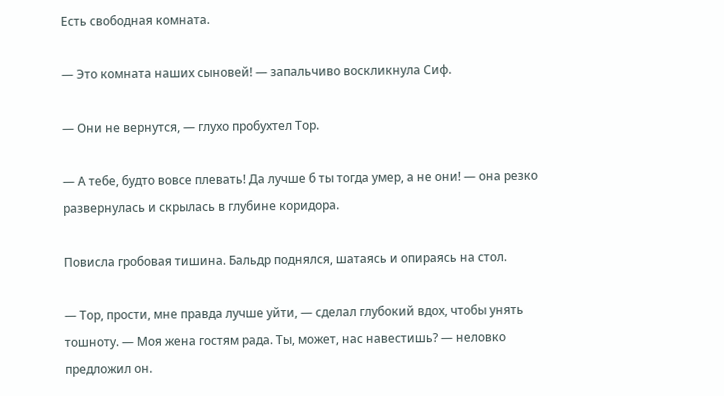Есть свободная комната.

— Это комната наших сыновей! — запальчиво воскликнула Сиф.

— Они не вернутся, — глухо пробухтел Тор.

— А тебе, будто вовсе плевать! Да лучше б ты тогда умер, а не они! — она резко развернулась и скрылась в глубине коридора.

Повисла гробовая тишина. Бальдр поднялся, шатаясь и опираясь на стол.

— Тор, прости, мне правда лучше уйти, — сделал глубокий вдох, чтобы унять тошноту. — Моя жена гостям рада. Ты, может, нас навестишь? — неловко предложил он.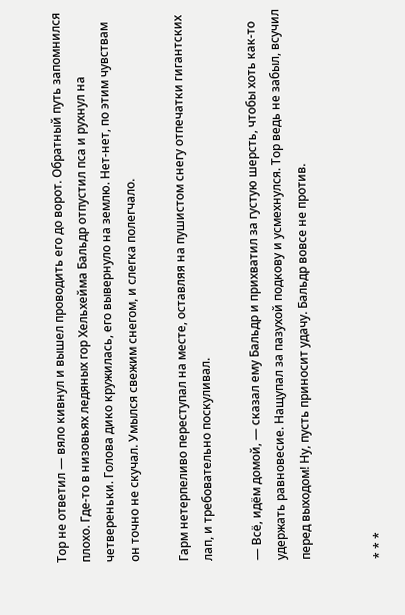Тор не ответил — вяло кивнул и вышел проводить его до ворот. Обратный путь запомнился плохо. Где-то в низовьях ледяных гор Хельхейма Бальдр отпустил пса и рухнул на четвереньки. Голова дико кружилась, его вывернуло на землю. Нет-нет, по этим чувствам он точно не скучал. Умылся свежим снегом, и слегка полегчало.

Гарм нетерпеливо переступал на месте, оставляя на пушистом снегу отпечатки гигантских лап, и требовательно поскуливал.

— Всё, идём домой, — сказал ему Бальдр и прихватил за густую шерсть, чтобы хоть как-то удержать равновесие. Нащупал за пазухой подкову и усмехнулся. Тор ведь не забыл, всучил перед выходом! Ну, пусть приносит удачу. Бальдр вовсе не против.


* * *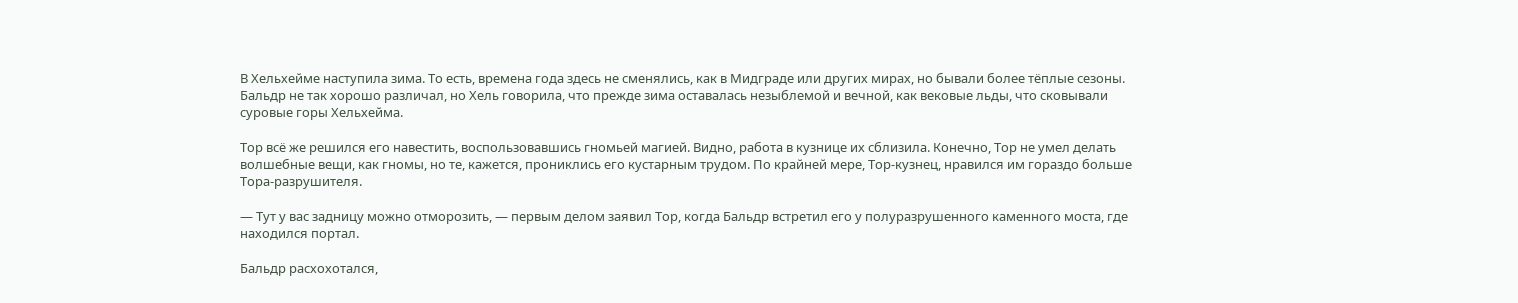В Хельхейме наступила зима. То есть, времена года здесь не сменялись, как в Мидграде или других мирах, но бывали более тёплые сезоны. Бальдр не так хорошо различал, но Хель говорила, что прежде зима оставалась незыблемой и вечной, как вековые льды, что сковывали суровые горы Хельхейма.

Тор всё же решился его навестить, воспользовавшись гномьей магией. Видно, работа в кузнице их сблизила. Конечно, Тор не умел делать волшебные вещи, как гномы, но те, кажется, прониклись его кустарным трудом. По крайней мере, Тор-кузнец, нравился им гораздо больше Тора-разрушителя.

— Тут у вас задницу можно отморозить, — первым делом заявил Тор, когда Бальдр встретил его у полуразрушенного каменного моста, где находился портал.

Бальдр расхохотался,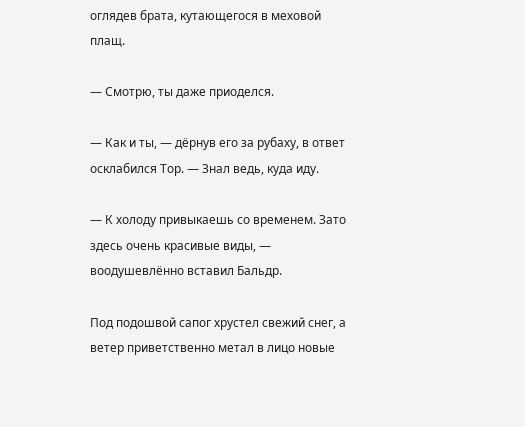оглядев брата, кутающегося в меховой плащ.

— Смотрю, ты даже приоделся.

— Как и ты, — дёрнув его за рубаху, в ответ осклабился Тор. — Знал ведь, куда иду.

— К холоду привыкаешь со временем. Зато здесь очень красивые виды, — воодушевлённо вставил Бальдр.

Под подошвой сапог хрустел свежий снег, а ветер приветственно метал в лицо новые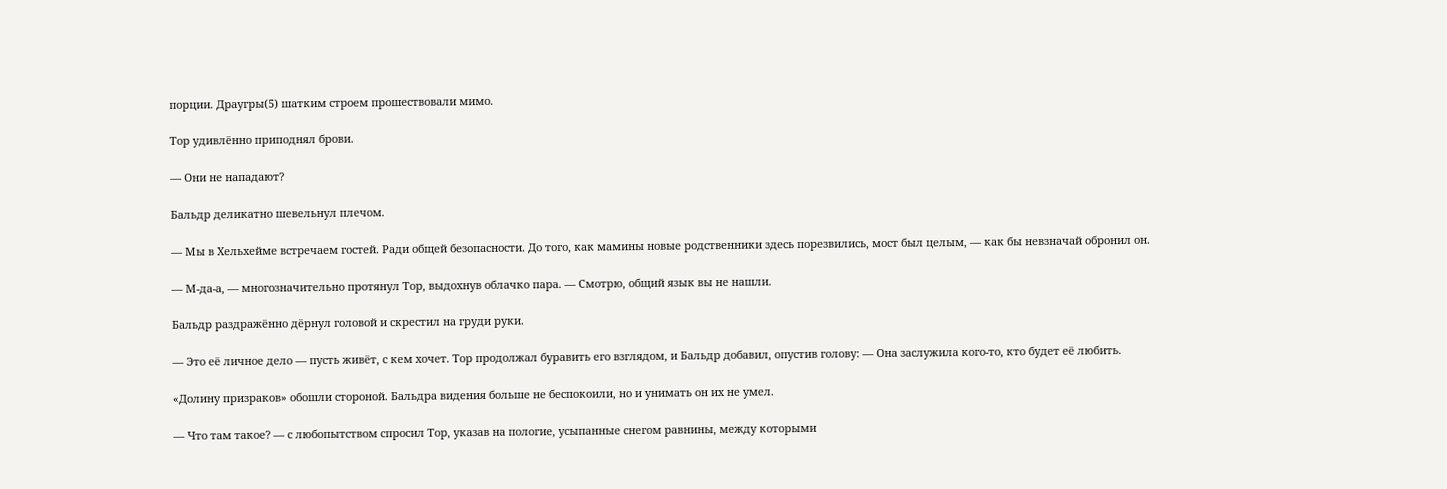порции. Драугры(5) шатким строем прошествовали мимо.

Тор удивлённо приподнял брови.

— Они не нападают?

Бальдр деликатно шевельнул плечом.

— Мы в Хельхейме встречаем гостей. Ради общей безопасности. До того, как мамины новые родственники здесь порезвились, мост был целым, — как бы невзначай обронил он.

— М-да-а, — многозначительно протянул Тор, выдохнув облачко пара. — Смотрю, общий язык вы не нашли.

Бальдр раздражённо дёрнул головой и скрестил на груди руки.

— Это её личное дело — пусть живёт, с кем хочет. Тор продолжал буравить его взглядом, и Бальдр добавил, опустив голову: — Она заслужила кого-то, кто будет её любить.

«Долину призраков» обошли стороной. Бальдра видения больше не беспокоили, но и унимать он их не умел.

— Что там такое? — с любопытством спросил Тор, указав на пологие, усыпанные снегом равнины, между которыми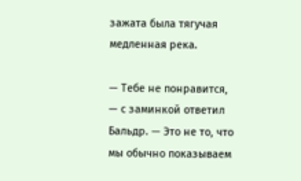зажата была тягучая медленная река.

— Тебе не понравится, — с заминкой ответил Бальдр. — Это не то, что мы обычно показываем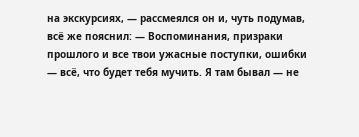на экскурсиях, — рассмеялся он и, чуть подумав, всё же пояснил: — Воспоминания, призраки прошлого и все твои ужасные поступки, ошибки — всё, что будет тебя мучить. Я там бывал — не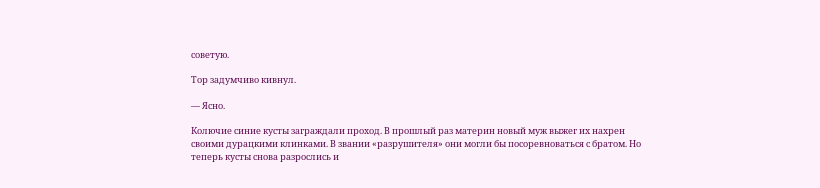советую.

Тор задумчиво кивнул.

— Ясно.

Колючие синие кусты заграждали проход. В прошлый раз материн новый муж выжег их нахрен своими дурацкими клинками. В звании «разрушителя» они могли бы посоревноваться с братом. Но теперь кусты снова разрослись и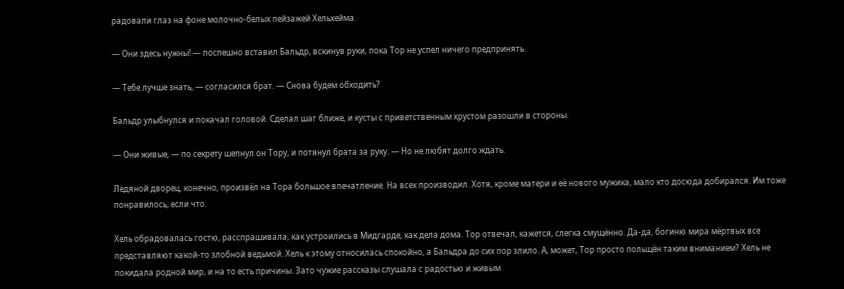радовали глаз на фоне молочно-белых пейзажей Хельхейма.

— Они здесь нужны! — поспешно вставил Бальдр, вскинув руки, пока Тор не успел ничего предпринять.

— Тебе лучше знать, — согласился брат. — Снова будем обходить?

Бальдр улыбнулся и покачал головой. Сделал шаг ближе, и кусты с приветственным хрустом разошли в стороны.

— Они живые, — по секрету шепнул он Тору, и потянул брата за руку. — Но не любят долго ждать.

Ледяной дворец, конечно, произвёл на Тора большое впечатление. На всех производил. Хотя, кроме матери и её нового мужика, мало кто досюда добирался. Им тоже понравилось, если что.

Хель обрадовалась гостю, расспрашивала, как устроились в Мидгарде, как дела дома. Тор отвечал, кажется, слегка смущённо. Да-да, богиню мира мёртвых все представляют какой-то злобной ведьмой. Хель к этому относилась спокойно, а Бальдра до сих пор злило. А, может, Тор просто польщён таким вниманием? Хель не покидала родной мир, и на то есть причины. Зато чужие рассказы слушала с радостью и живым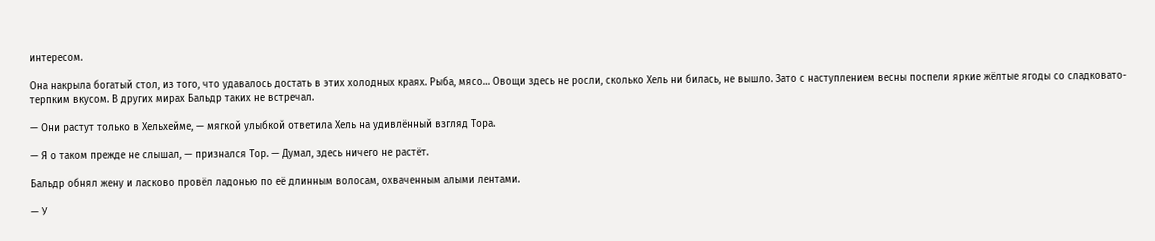интересом.

Она накрыла богатый стол, из того, что удавалось достать в этих холодных краях. Рыба, мясо… Овощи здесь не росли, сколько Хель ни билась, не вышло. Зато с наступлением весны поспели яркие жёлтые ягоды со сладковато-терпким вкусом. В других мирах Бальдр таких не встречал.

— Они растут только в Хельхейме, — мягкой улыбкой ответила Хель на удивлённый взгляд Тора.

— Я о таком прежде не слышал, — признался Тор. — Думал, здесь ничего не растёт.

Бальдр обнял жену и ласково провёл ладонью по её длинным волосам, охваченным алыми лентами.

— У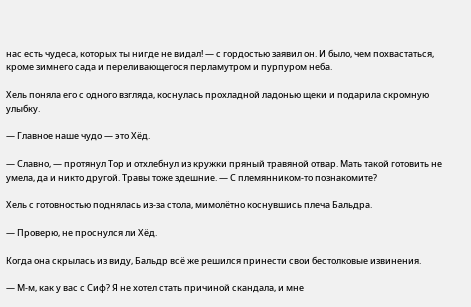нас есть чудеса, которых ты нигде не видал! — с гордостью заявил он. И было, чем похвастаться, кроме зимнего сада и переливающегося перламутром и пурпуром неба.

Хель поняла его с одного взгляда, коснулась прохладной ладонью щеки и подарила скромную улыбку.

— Главное наше чудо — это Хёд.

— Славно, — протянул Тор и отхлебнул из кружки пряный травяной отвар. Мать такой готовить не умела, да и никто другой. Травы тоже здешние. — С племянником-то познакомите?

Хель с готовностью поднялась из-за стола, мимолётно коснувшись плеча Бальдра.

— Проверю, не проснулся ли Хёд.

Когда она скрылась из виду, Бальдр всё же решился принести свои бестолковые извинения.

— М-м, как у вас с Сиф? Я не хотел стать причиной скандала, и мне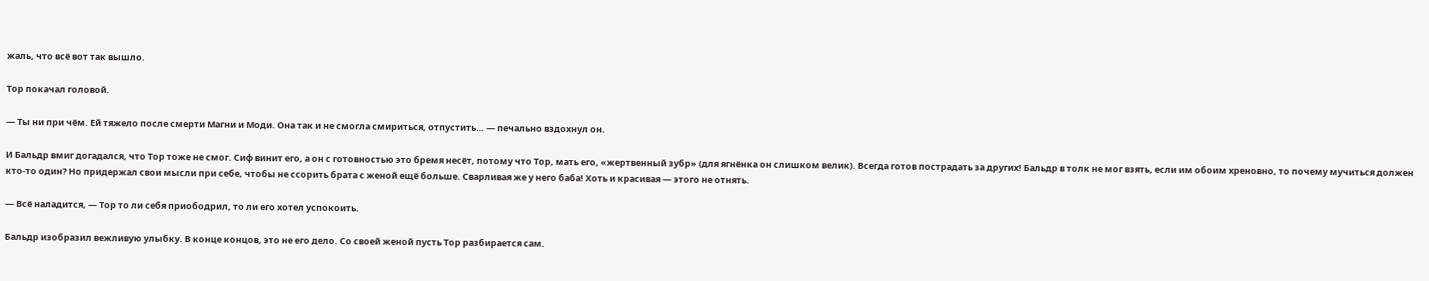жаль, что всё вот так вышло.

Тор покачал головой.

— Ты ни при чём. Ей тяжело после смерти Магни и Моди. Она так и не смогла смириться, отпустить… — печально вздохнул он.

И Бальдр вмиг догадался, что Тор тоже не смог. Сиф винит его, а он с готовностью это бремя несёт, потому что Тор, мать его, «жертвенный зубр» (для ягнёнка он слишком велик). Всегда готов пострадать за других! Бальдр в толк не мог взять, если им обоим хреновно, то почему мучиться должен кто-то один? Но придержал свои мысли при себе, чтобы не ссорить брата с женой ещё больше. Сварливая же у него баба! Хоть и красивая — этого не отнять.

— Всё наладится, — Тор то ли себя приободрил, то ли его хотел успокоить.

Бальдр изобразил вежливую улыбку. В конце концов, это не его дело. Со своей женой пусть Тор разбирается сам.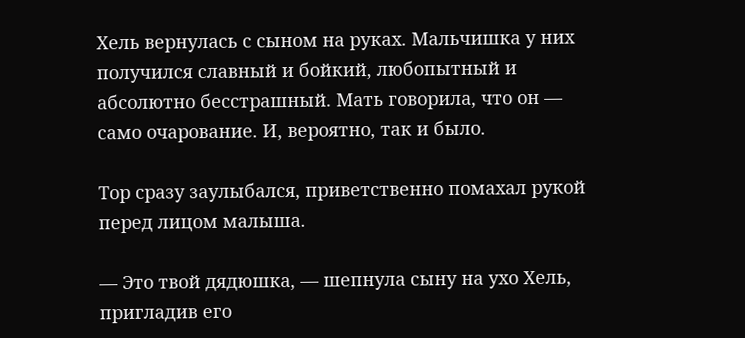Хель вернулась с сыном на руках. Мальчишка у них получился славный и бойкий, любопытный и абсолютно бесстрашный. Мать говорила, что он — само очарование. И, вероятно, так и было.

Тор сразу заулыбался, приветственно помахал рукой перед лицом малыша.

— Это твой дядюшка, — шепнула сыну на ухо Хель, пригладив его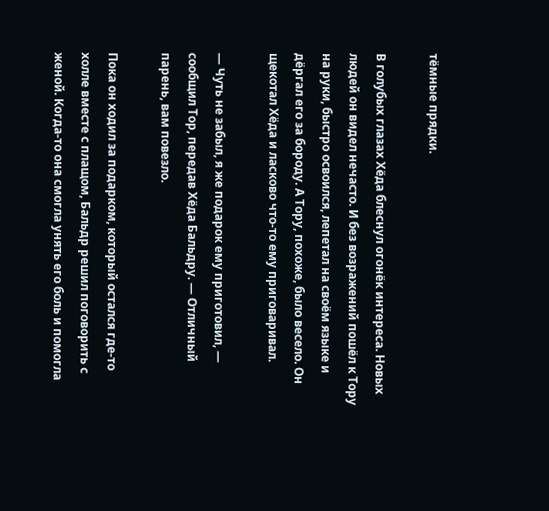тёмные прядки.

В голубых глазах Хёда блеснул огонёк интереса. Новых людей он видел нечасто. И без возражений пошёл к Тору на руки, быстро освоился, лепетал на своём языке и дёргал его за бороду. А Тору, похоже, было весело. Он щекотал Хёда и ласково что-то ему приговаривал.

— Чуть не забыл, я же подарок ему приготовил, — сообщил Тор, передав Хёда Бальдру. — Отличный парень, вам повезло.

Пока он ходил за подарком, который остался где-то холле вместе с плащом, Бальдр решил поговорить с женой. Когда-то она смогла унять его боль и помогла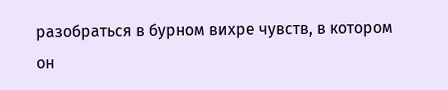разобраться в бурном вихре чувств, в котором он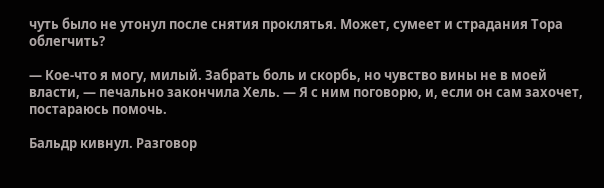чуть было не утонул после снятия проклятья. Может, сумеет и страдания Тора облегчить?

— Кое-что я могу, милый. Забрать боль и скорбь, но чувство вины не в моей власти, — печально закончила Хель. — Я с ним поговорю, и, если он сам захочет, постараюсь помочь.

Бальдр кивнул. Разговор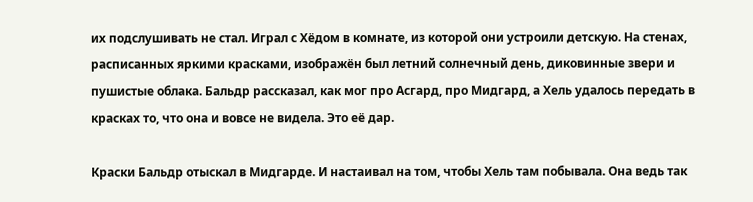их подслушивать не стал. Играл с Хёдом в комнате, из которой они устроили детскую. На стенах, расписанных яркими красками, изображён был летний солнечный день, диковинные звери и пушистые облака. Бальдр рассказал, как мог про Асгард, про Мидгард, а Хель удалось передать в красках то, что она и вовсе не видела. Это её дар.

Краски Бальдр отыскал в Мидгарде. И настаивал на том, чтобы Хель там побывала. Она ведь так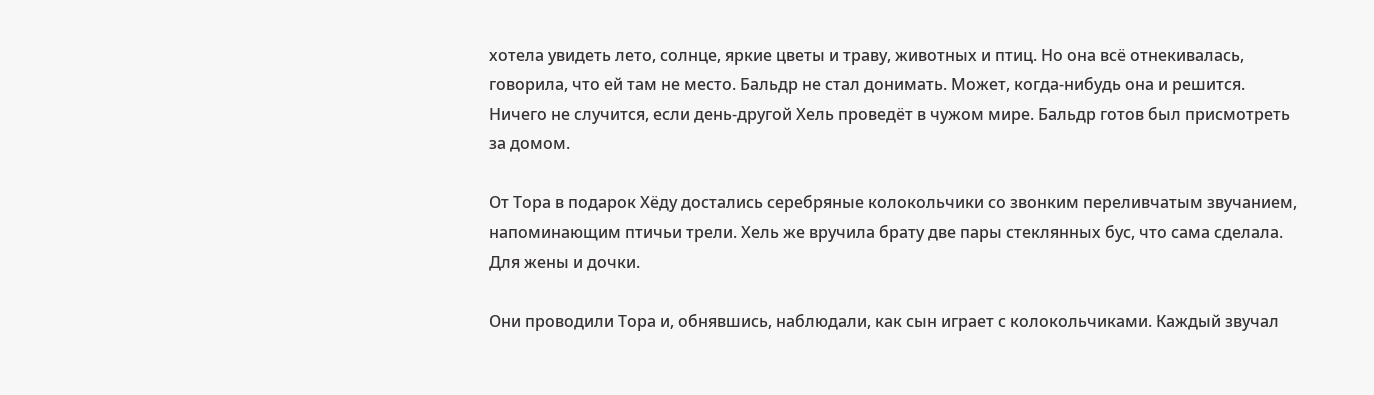хотела увидеть лето, солнце, яркие цветы и траву, животных и птиц. Но она всё отнекивалась, говорила, что ей там не место. Бальдр не стал донимать. Может, когда-нибудь она и решится. Ничего не случится, если день-другой Хель проведёт в чужом мире. Бальдр готов был присмотреть за домом.

От Тора в подарок Хёду достались серебряные колокольчики со звонким переливчатым звучанием, напоминающим птичьи трели. Хель же вручила брату две пары стеклянных бус, что сама сделала. Для жены и дочки.

Они проводили Тора и, обнявшись, наблюдали, как сын играет с колокольчиками. Каждый звучал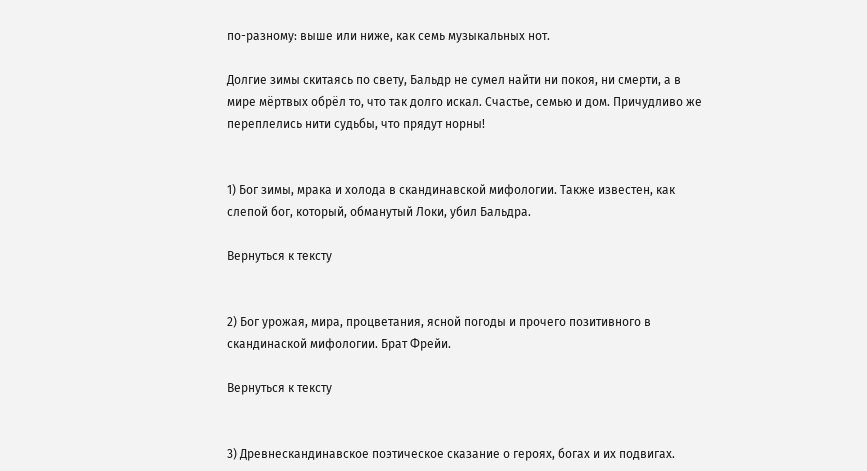по-разному: выше или ниже, как семь музыкальных нот.

Долгие зимы скитаясь по свету, Бальдр не сумел найти ни покоя, ни смерти, а в мире мёртвых обрёл то, что так долго искал. Счастье, семью и дом. Причудливо же переплелись нити судьбы, что прядут норны!


1) Бог зимы, мрака и холода в скандинавской мифологии. Также известен, как слепой бог, который, обманутый Локи, убил Бальдра.

Вернуться к тексту


2) Бог урожая, мира, процветания, ясной погоды и прочего позитивного в скандинаской мифологии. Брат Фрейи.

Вернуться к тексту


3) Древнескандинавское поэтическое сказание о героях, богах и их подвигах.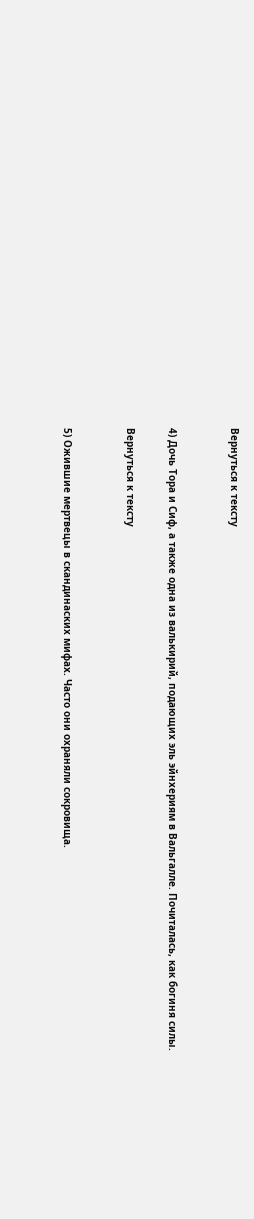Вернуться к тексту


4) Дочь Тора и Сиф, а также одна из валькирий, подающих эль эйнхериям в Вальгалле. Почиталась, как богиня силы.

Вернуться к тексту


5) Ожившие мертвецы в скандинаских мифах. Часто они охраняли сокровища.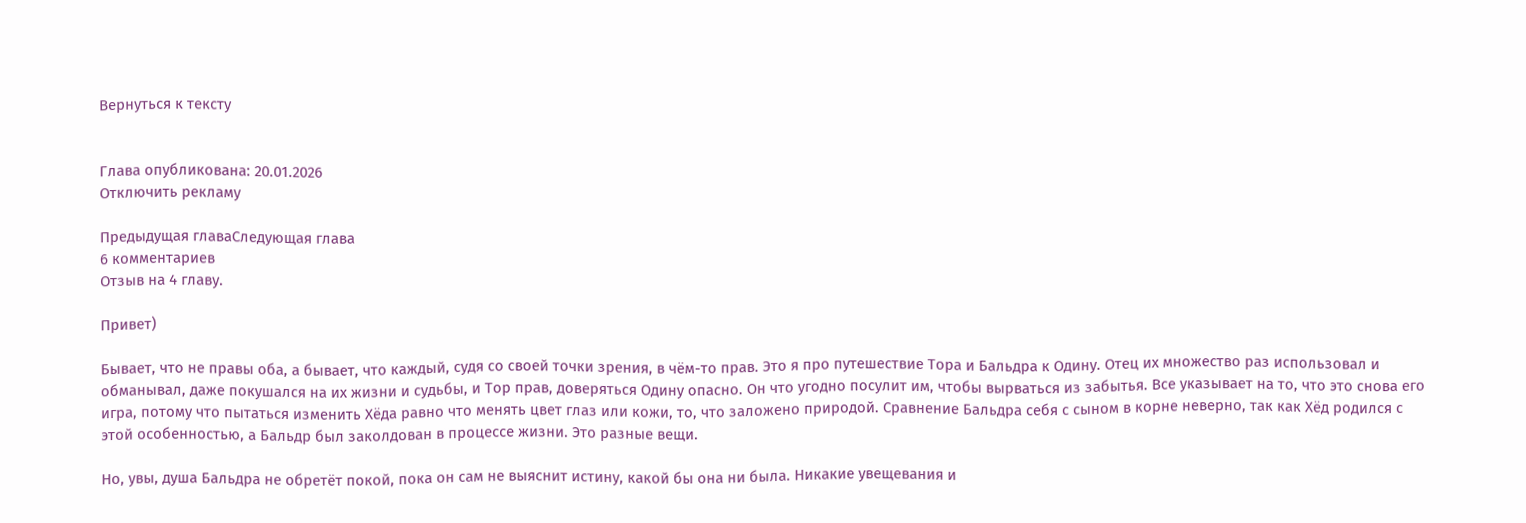Вернуться к тексту


Глава опубликована: 20.01.2026
Отключить рекламу

Предыдущая главаСледующая глава
6 комментариев
Отзыв на 4 главу.

Привет)

Бывает, что не правы оба, а бывает, что каждый, судя со своей точки зрения, в чём-то прав. Это я про путешествие Тора и Бальдра к Одину. Отец их множество раз использовал и обманывал, даже покушался на их жизни и судьбы, и Тор прав, доверяться Одину опасно. Он что угодно посулит им, чтобы вырваться из забытья. Все указывает на то, что это снова его игра, потому что пытаться изменить Хëда равно что менять цвет глаз или кожи, то, что заложено природой. Сравнение Бальдра себя с сыном в корне неверно, так как Хëд родился с этой особенностью, а Бальдр был заколдован в процессе жизни. Это разные вещи.

Но, увы, душа Бальдра не обретёт покой, пока он сам не выяснит истину, какой бы она ни была. Никакие увещевания и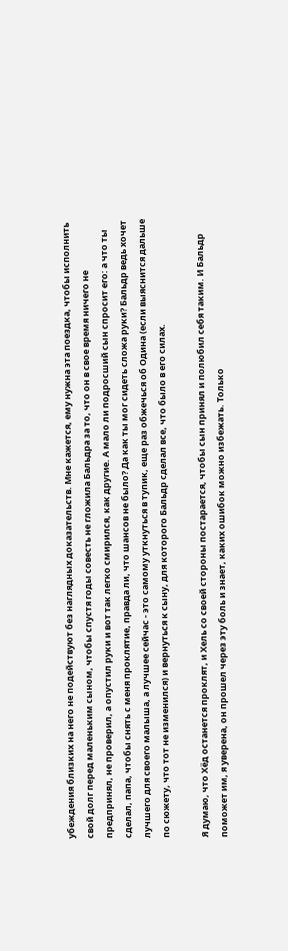убеждения близких на него не подействуют без наглядных доказательств. Мне кажется, ему нужна эта поездка, чтобы исполнить свой долг перед маленьким сыном, чтобы спустя годы совесть не гложила Бальдра за то, что он в свое время ничего не предпринял, не проверил, а опустил руки и вот так легко смирился, как другие. А мало ли подросший сын спросит его: а что ты сделал, папа, чтобы снять с меня проклятие, правда ли, что шансов не было? Да как ты мог сидеть сложа руки? Бальдр ведь хочет лучшего для своего малыша, а лучшее сейчас - это самому уткнуться в тупик, еще раз обжечься об Одина (если выяснится дальше по сюжету, что тот не изменился) и вернуться к сыну, для которого Бальдр сделал все, что было в его силах.

Я думаю, что Хëд останется проклят, и Хель со своей стороны постарается, чтобы сын принял и полюбил себя таким. И Бальдр поможет им, я уверена, он прошел через эту боль и знает, каких ошибок можно избежать. Только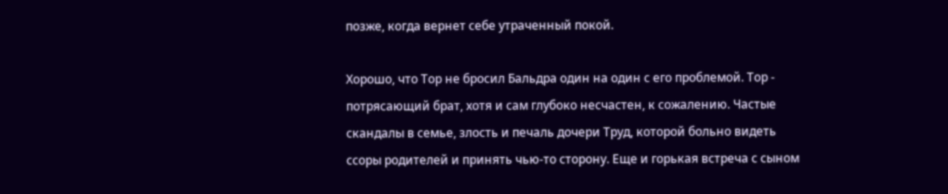позже, когда вернет себе утраченный покой.

Хорошо, что Тор не бросил Бальдра один на один с его проблемой. Тор - потрясающий брат, хотя и сам глубоко несчастен, к сожалению. Частые скандалы в семье, злость и печаль дочери Труд, которой больно видеть ссоры родителей и принять чью-то сторону. Еще и горькая встреча с сыном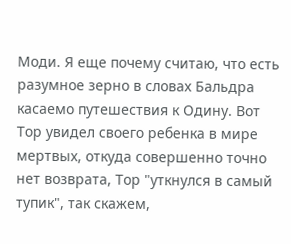Моди. Я еще почему считаю, что есть разумное зерно в словах Бальдра касаемо путешествия к Одину. Вот Тор увидел своего ребенка в мире мертвых, откуда совершенно точно нет возврата, Тор "уткнулся в самый тупик", так скажем,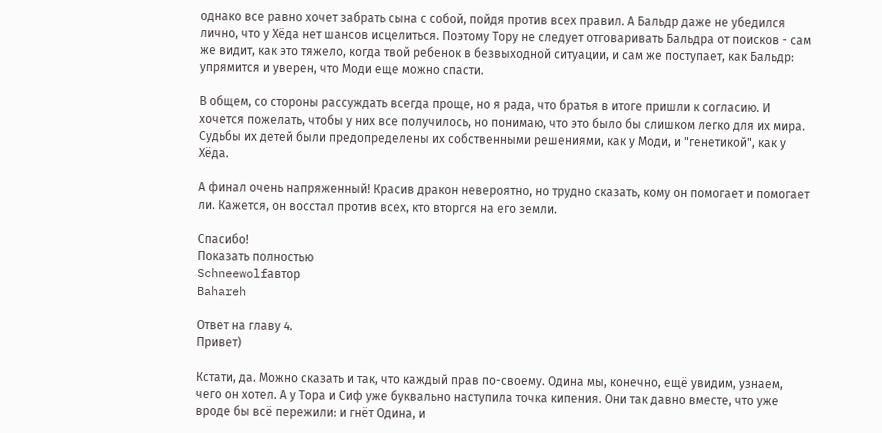однако все равно хочет забрать сына с собой, пойдя против всех правил. А Бальдр даже не убедился лично, что у Хëда нет шансов исцелиться. Поэтому Тору не следует отговаривать Бальдра от поисков - сам же видит, как это тяжело, когда твой ребенок в безвыходной ситуации, и сам же поступает, как Бальдр: упрямится и уверен, что Моди еще можно спасти.

В общем, со стороны рассуждать всегда проще, но я рада, что братья в итоге пришли к согласию. И хочется пожелать, чтобы у них все получилось, но понимаю, что это было бы слишком легко для их мира. Судьбы их детей были предопределены их собственными решениями, как у Моди, и "генетикой", как у Хëда.

А финал очень напряженный! Красив дракон невероятно, но трудно сказать, кому он помогает и помогает ли. Кажется, он восстал против всех, кто вторгся на его земли.

Спасибо!
Показать полностью
Schneewolfавтор
Bahareh

Ответ на главу 4.
Привет)

Кстати, да. Можно сказать и так, что каждый прав по-своему. Одина мы, конечно, ещё увидим, узнаем, чего он хотел. А у Тора и Сиф уже буквально наступила точка кипения. Они так давно вместе, что уже вроде бы всё пережили: и гнёт Одина, и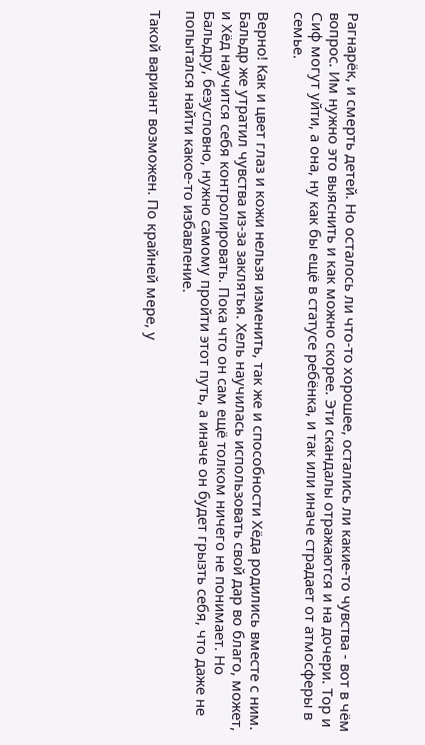Рагнарёк, и смерть детей. Но осталось ли что-то хорошее, остались ли какие-то чувства - вот в чём вопрос. Им нужно это выяснить и как можно скорее. Эти скандалы отражаются и на дочери. Тор и Сиф могут уйти, а она, ну как бы ещё в статусе ребёнка, и так или иначе страдает от атмосферы в семье.

Верно! Как и цвет глаз и кожи нельзя изменить, так же и способности Хёда родились вместе с ним. Бальдр же утратил чувства из-за заклятья. Хель научилась использовать свой дар во благо, может, и Хёд научится себя контролировать. Пока что он сам ещё толком ничего не понимает. Но Бальдру, безусловно, нужно самому пройти этот путь, а иначе он будет грызть себя, что даже не попытался найти какое-то избавление.

Такой вариант возможен. По крайней мере, у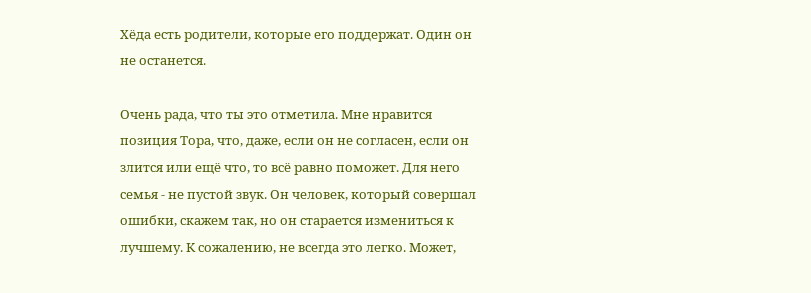Хёда есть родители, которые его поддержат. Один он не останется.

Очень рада, что ты это отметила. Мне нравится позиция Тора, что, даже, если он не согласен, если он злится или ещё что, то всё равно поможет. Для него семья - не пустой звук. Он человек, который совершал ошибки, скажем так, но он старается измениться к лучшему. К сожалению, не всегда это легко. Может,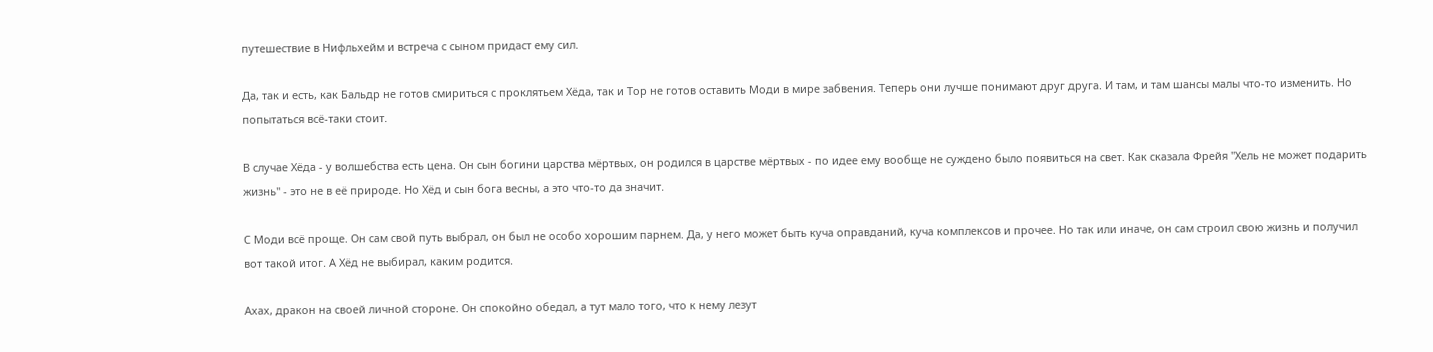путешествие в Нифльхейм и встреча с сыном придаст ему сил.

Да, так и есть, как Бальдр не готов смириться с проклятьем Хёда, так и Тор не готов оставить Моди в мире забвения. Теперь они лучше понимают друг друга. И там, и там шансы малы что-то изменить. Но попытаться всё-таки стоит.

В случае Хёда - у волшебства есть цена. Он сын богини царства мёртвых, он родился в царстве мёртвых - по идее ему вообще не суждено было появиться на свет. Как сказала Фрейя "Хель не может подарить жизнь" - это не в её природе. Но Хёд и сын бога весны, а это что-то да значит.

С Моди всё проще. Он сам свой путь выбрал, он был не особо хорошим парнем. Да, у него может быть куча оправданий, куча комплексов и прочее. Но так или иначе, он сам строил свою жизнь и получил вот такой итог. А Хёд не выбирал, каким родится.

Ахах, дракон на своей личной стороне. Он спокойно обедал, а тут мало того, что к нему лезут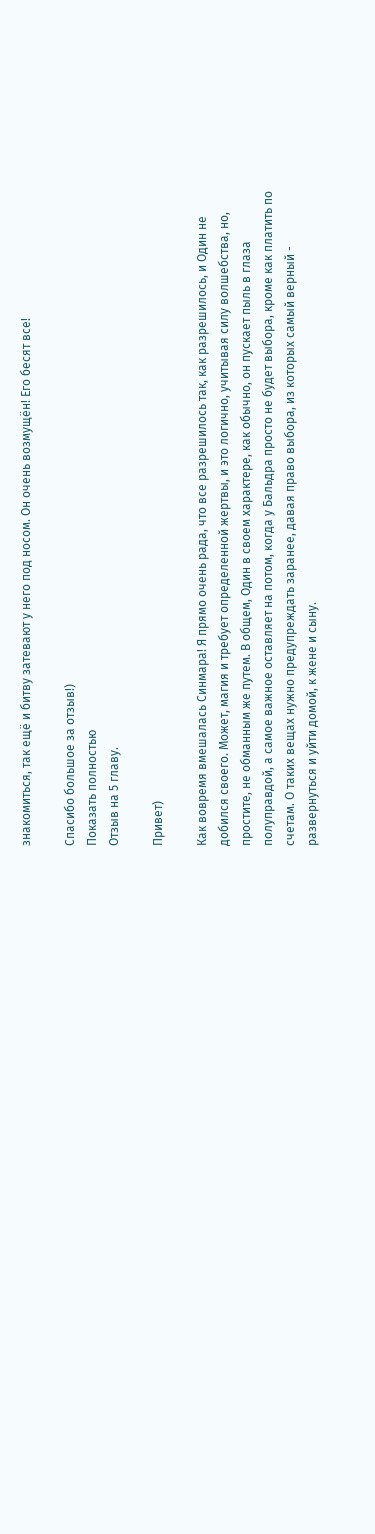знакомиться, так ещё и битву затевают у него под носом. Он очень возмущён! Его бесят все!

Спасибо большое за отзыв!)
Показать полностью
Отзыв на 5 главу.

Привет)

Как вовремя вмешалась Синмара! Я прямо очень рада, что все разрешилось так, как разрешилось, и Один не добился своего. Может, магия и требует определенной жертвы, и это логично, учитывая силу волшебства, но, простите, не обманным же путем. В общем, Один в своем характере, как обычно, он пускает пыль в глаза полуправдой, а самое важное оставляет на потом, когда у Бальдра просто не будет выбора, кроме как платить по счетам. О таких вещах нужно предупреждать заранее, давая право выбора, из которых самый верный - развернуться и уйти домой, к жене и сыну.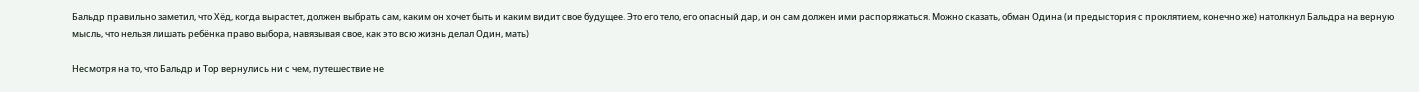Бальдр правильно заметил, что Хëд, когда вырастет, должен выбрать сам, каким он хочет быть и каким видит свое будущее. Это его тело, его опасный дар, и он сам должен ими распоряжаться. Можно сказать, обман Одина (и предыстория с проклятием, конечно же) натолкнул Бальдра на верную мысль, что нельзя лишать ребёнка право выбора, навязывая свое, как это всю жизнь делал Один, мать)

Несмотря на то, что Бальдр и Тор вернулись ни с чем, путешествие не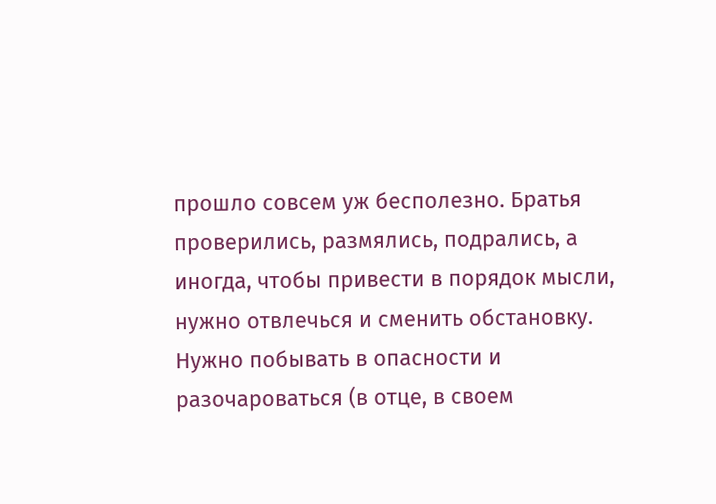прошло совсем уж бесполезно. Братья проверились, размялись, подрались, а иногда, чтобы привести в порядок мысли, нужно отвлечься и сменить обстановку. Нужно побывать в опасности и разочароваться (в отце, в своем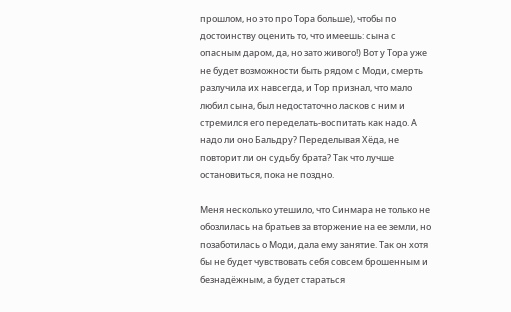прошлом, но это про Тора больше), чтобы по достоинству оценить то, что имеешь: сына с опасным даром, да, но зато живого!) Вот у Тора уже не будет возможности быть рядом с Моди, смерть разлучила их навсегда, и Тор признал, что мало любил сына, был недостаточно ласков с ним и стремился его переделать-воспитать как надо. А надо ли оно Бальдру? Переделывая Хëда, не повторит ли он судьбу брата? Так что лучше остановиться, пока не поздно.

Меня несколько утешило, что Синмара не только не обозлилась на братьев за вторжение на ее земли, но позаботилась о Моди, дала ему занятие. Так он хотя бы не будет чувствовать себя совсем брошенным и безнадёжным, а будет стараться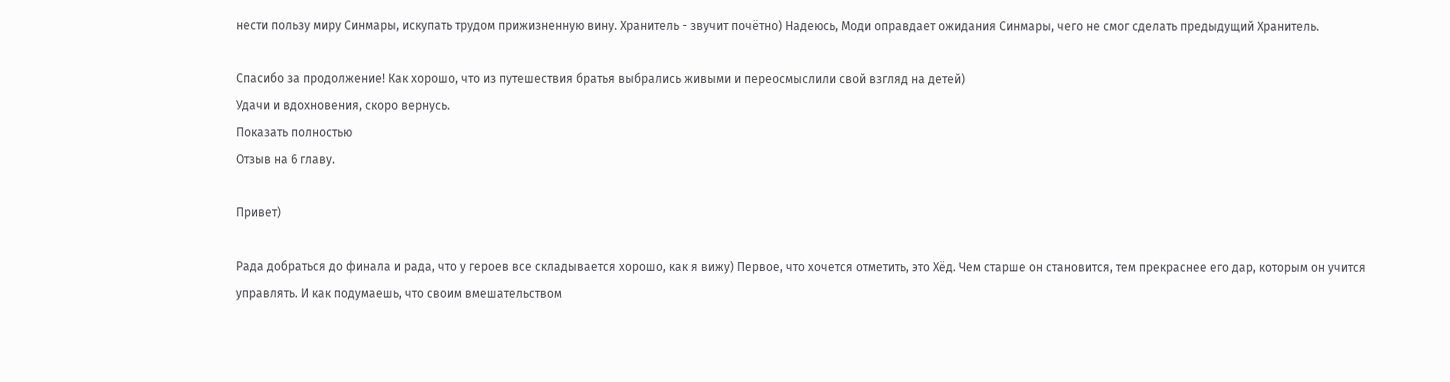нести пользу миру Синмары, искупать трудом прижизненную вину. Хранитель - звучит почётно) Надеюсь, Моди оправдает ожидания Синмары, чего не смог сделать предыдущий Хранитель.

Спасибо за продолжение! Как хорошо, что из путешествия братья выбрались живыми и переосмыслили свой взгляд на детей)
Удачи и вдохновения, скоро вернусь.
Показать полностью
Отзыв на 6 главу.

Привет)

Рада добраться до финала и рада, что у героев все складывается хорошо, как я вижу) Первое, что хочется отметить, это Хëд. Чем старше он становится, тем прекраснее его дар, которым он учится управлять. И как подумаешь, что своим вмешательством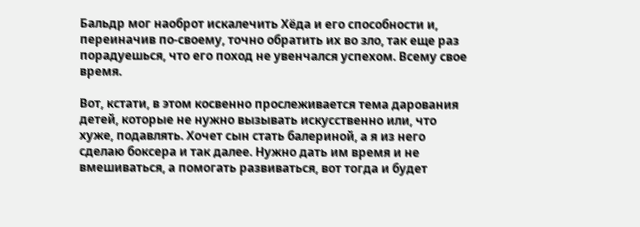Бальдр мог наоброт искалечить Хëда и его способности и, переиначив по-своему, точно обратить их во зло, так еще раз порадуешься, что его поход не увенчался успехом. Всему свое время.

Вот, кстати, в этом косвенно прослеживается тема дарования детей, которые не нужно вызывать искусственно или, что хуже, подавлять. Хочет сын стать балериной, а я из него сделаю боксера и так далее. Нужно дать им время и не вмешиваться, а помогать развиваться, вот тогда и будет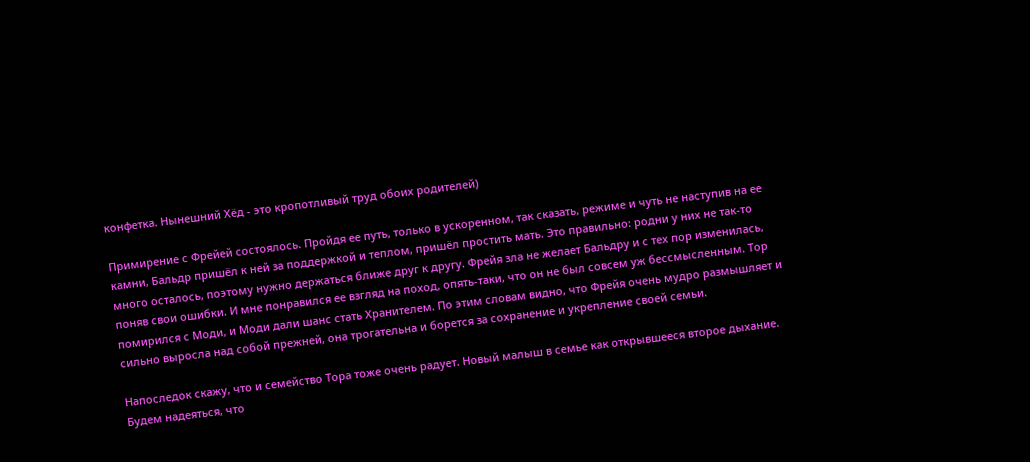конфетка. Нынешний Хëд - это кропотливый труд обоих родителей)

Примирение с Фрейей состоялось. Пройдя ее путь, только в ускоренном, так сказать, режиме и чуть не наступив на ее камни, Бальдр пришёл к ней за поддержкой и теплом, пришёл простить мать. Это правильно: родни у них не так-то много осталось, поэтому нужно держаться ближе друг к другу. Фрейя зла не желает Бальдру и с тех пор изменилась, поняв свои ошибки. И мне понравился ее взгляд на поход, опять-таки, что он не был совсем уж бессмысленным. Тор помирился с Моди, и Моди дали шанс стать Хранителем. По этим словам видно, что Фрейя очень мудро размышляет и сильно выросла над собой прежней, она трогательна и борется за сохранение и укрепление своей семьи.

Напоследок скажу, что и семейство Тора тоже очень радует. Новый малыш в семье как открывшееся второе дыхание. Будем надеяться, что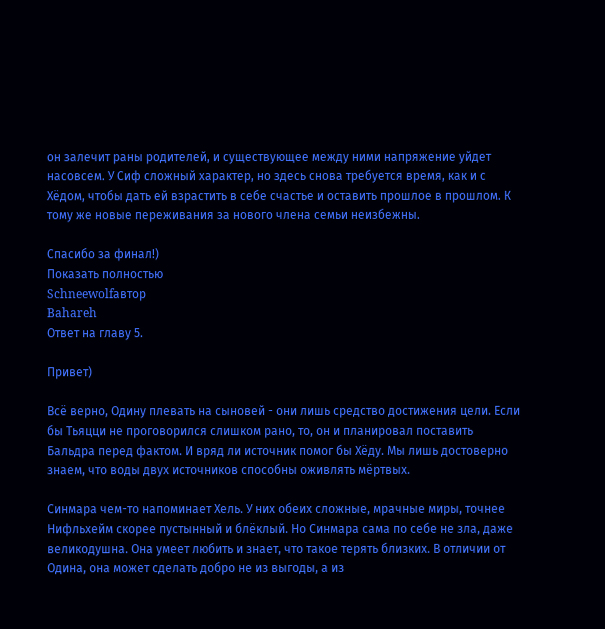он залечит раны родителей, и существующее между ними напряжение уйдет насовсем. У Сиф сложный характер, но здесь снова требуется время, как и с Хëдом, чтобы дать ей взрастить в себе счастье и оставить прошлое в прошлом. К тому же новые переживания за нового члена семьи неизбежны.

Спасибо за финал!)
Показать полностью
Schneewolfавтор
Bahareh
Ответ на главу 5.

Привет)

Всё верно, Одину плевать на сыновей - они лишь средство достижения цели. Если бы Тьяцци не проговорился слишком рано, то, он и планировал поставить Бальдра перед фактом. И вряд ли источник помог бы Хёду. Мы лишь достоверно знаем, что воды двух источников способны оживлять мёртвых.

Синмара чем-то напоминает Хель. У них обеих сложные, мрачные миры, точнее Нифльхейм скорее пустынный и блёклый. Но Синмара сама по себе не зла, даже великодушна. Она умеет любить и знает, что такое терять близких. В отличии от Одина, она может сделать добро не из выгоды, а из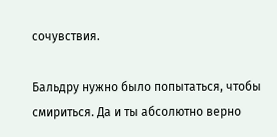сочувствия.

Бальдру нужно было попытаться, чтобы смириться. Да и ты абсолютно верно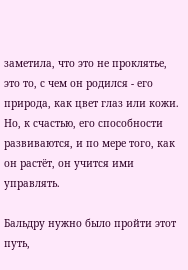заметила, что это не проклятье, это то, с чем он родился - его природа, как цвет глаз или кожи. Но, к счастью, его способности развиваются, и по мере того, как он растёт, он учится ими управлять.

Бальдру нужно было пройти этот путь,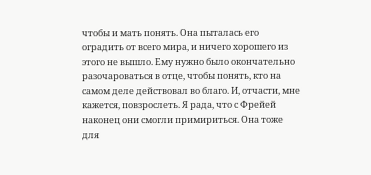чтобы и мать понять. Она пыталась его оградить от всего мира, и ничего хорошего из этого не вышло. Ему нужно было окончательно разочароваться в отце, чтобы понять, кто на самом деле действовал во благо. И, отчасти, мне кажется, повзрослеть. Я рада, что с Фрейей наконец они смогли примириться. Она тоже для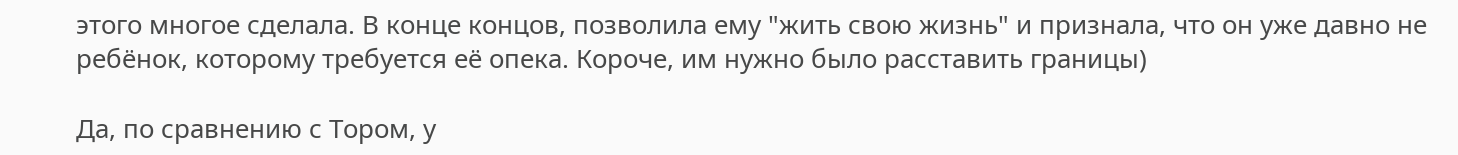этого многое сделала. В конце концов, позволила ему "жить свою жизнь" и признала, что он уже давно не ребёнок, которому требуется её опека. Короче, им нужно было расставить границы)

Да, по сравнению с Тором, у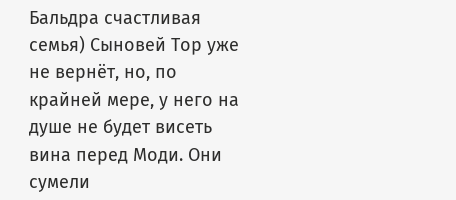Бальдра счастливая семья) Сыновей Тор уже не вернёт, но, по крайней мере, у него на душе не будет висеть вина перед Моди. Они сумели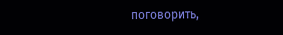поговорить,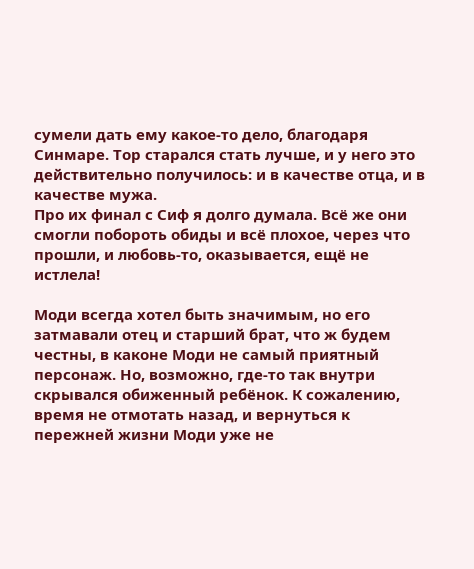сумели дать ему какое-то дело, благодаря Синмаре. Тор старался стать лучше, и у него это действительно получилось: и в качестве отца, и в качестве мужа.
Про их финал с Сиф я долго думала. Всё же они смогли побороть обиды и всё плохое, через что прошли, и любовь-то, оказывается, ещё не истлела!

Моди всегда хотел быть значимым, но его затмавали отец и старший брат, что ж будем честны, в каконе Моди не самый приятный персонаж. Но, возможно, где-то так внутри скрывался обиженный ребёнок. К сожалению, время не отмотать назад, и вернуться к пережней жизни Моди уже не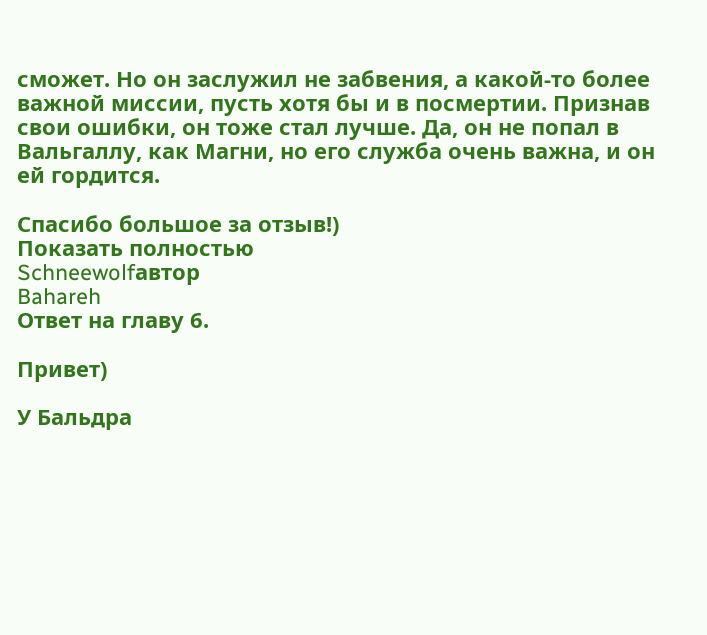сможет. Но он заслужил не забвения, а какой-то более важной миссии, пусть хотя бы и в посмертии. Признав свои ошибки, он тоже стал лучше. Да, он не попал в Вальгаллу, как Магни, но его служба очень важна, и он ей гордится.

Спасибо большое за отзыв!)
Показать полностью
Schneewolfавтор
Bahareh
Ответ на главу 6.

Привет)

У Бальдра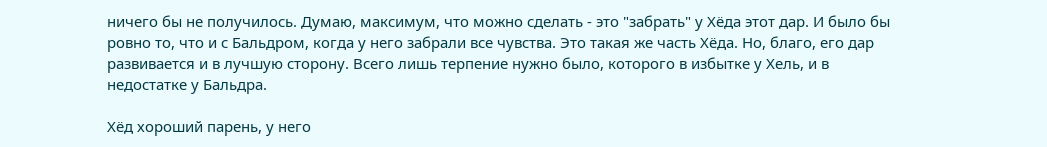ничего бы не получилось. Думаю, максимум, что можно сделать - это "забрать" у Хёда этот дар. И было бы ровно то, что и с Бальдром, когда у него забрали все чувства. Это такая же часть Хёда. Но, благо, его дар развивается и в лучшую сторону. Всего лишь терпение нужно было, которого в избытке у Хель, и в недостатке у Бальдра.

Хёд хороший парень, у него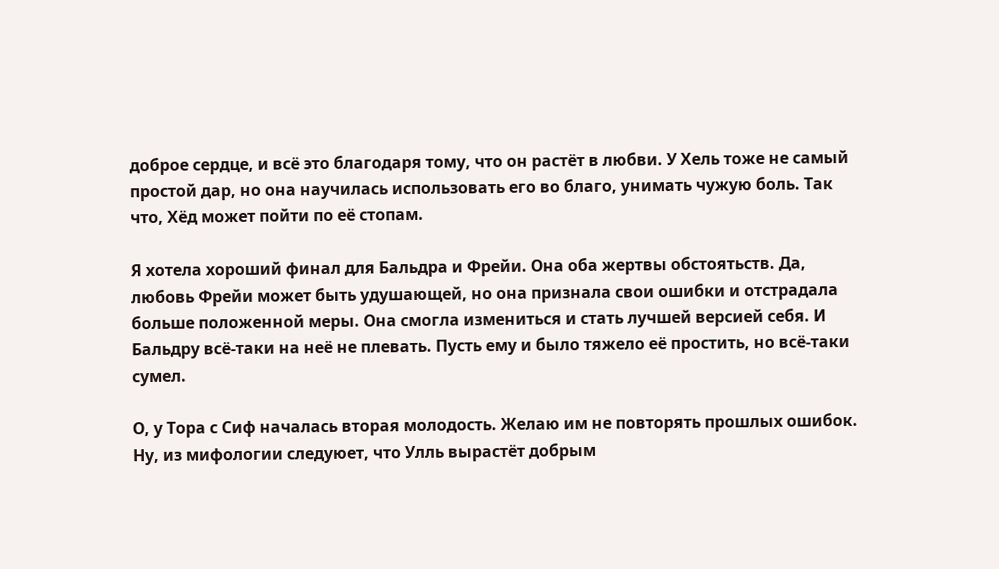доброе сердце, и всё это благодаря тому, что он растёт в любви. У Хель тоже не самый простой дар, но она научилась использовать его во благо, унимать чужую боль. Так что, Хёд может пойти по её стопам.

Я хотела хороший финал для Бальдра и Фрейи. Она оба жертвы обстоятьств. Да, любовь Фрейи может быть удушающей, но она признала свои ошибки и отстрадала больше положенной меры. Она смогла измениться и стать лучшей версией себя. И Бальдру всё-таки на неё не плевать. Пусть ему и было тяжело её простить, но всё-таки сумел.

О, у Тора с Сиф началась вторая молодость. Желаю им не повторять прошлых ошибок. Ну, из мифологии следуюет, что Улль вырастёт добрым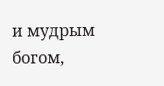и мудрым богом,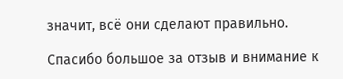значит, всё они сделают правильно.

Спасибо большое за отзыв и внимание к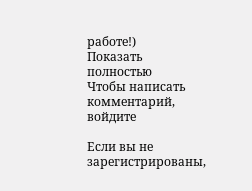работе!)
Показать полностью
Чтобы написать комментарий, войдите

Если вы не зарегистрированы,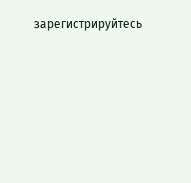зарегистрируйтесь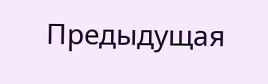Предыдущая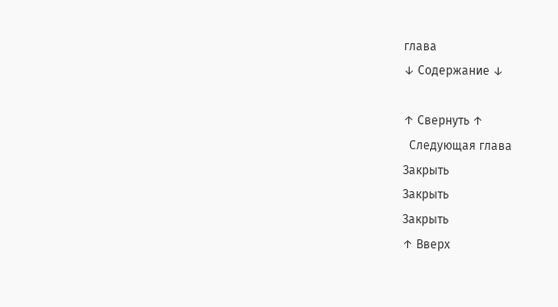глава
↓ Содержание ↓

↑ Свернуть ↑
  Следующая глава
Закрыть
Закрыть
Закрыть
↑ Вверх